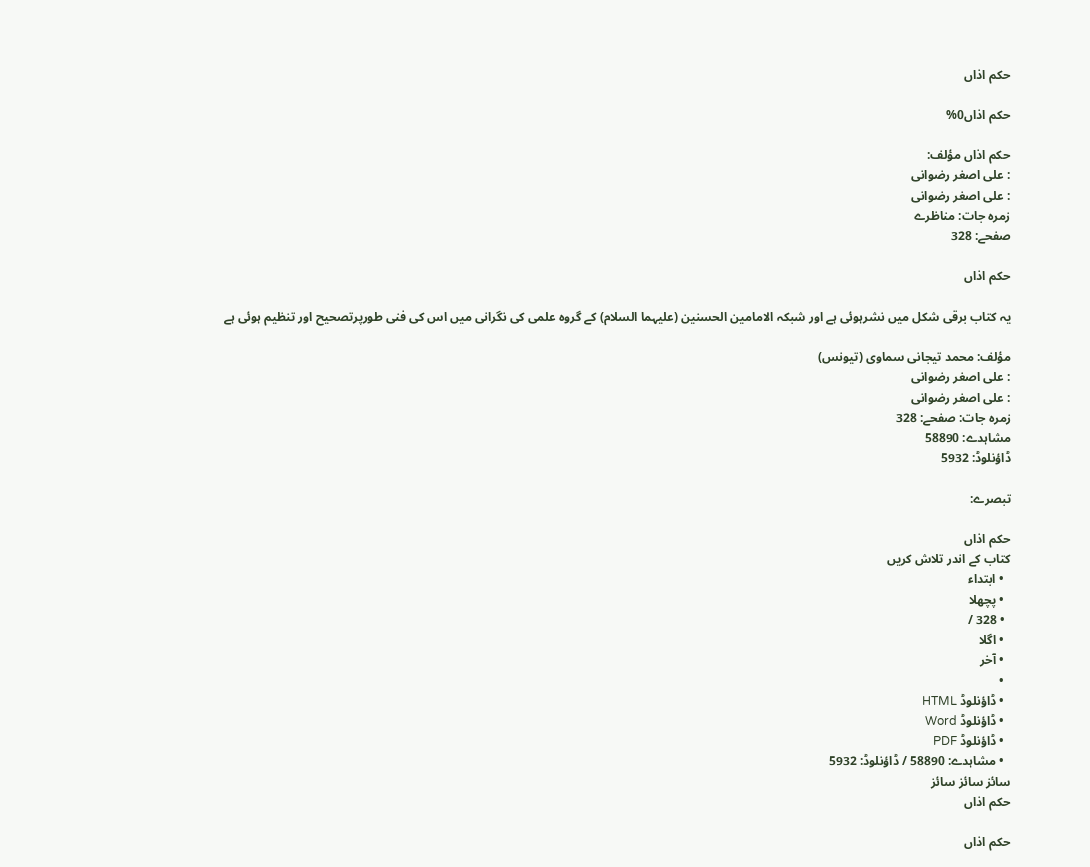حکم اذاں

حکم اذاں0%

حکم اذاں مؤلف:
: علی اصغر رضوانی
: علی اصغر رضوانی
زمرہ جات: مناظرے
صفحے: 328

حکم اذاں

یہ کتاب برقی شکل میں نشرہوئی ہے اور شبکہ الامامین الحسنین (علیہما السلام) کے گروہ علمی کی نگرانی میں اس کی فنی طورپرتصحیح اور تنظیم ہوئی ہے

مؤلف: محمد تیجانی سماوی (تیونس)
: علی اصغر رضوانی
: علی اصغر رضوانی
زمرہ جات: صفحے: 328
مشاہدے: 58890
ڈاؤنلوڈ: 5932

تبصرے:

حکم اذاں
کتاب کے اندر تلاش کریں
  • ابتداء
  • پچھلا
  • 328 /
  • اگلا
  • آخر
  •
  • ڈاؤنلوڈ HTML
  • ڈاؤنلوڈ Word
  • ڈاؤنلوڈ PDF
  • مشاہدے: 58890 / ڈاؤنلوڈ: 5932
سائز سائز سائز
حکم اذاں

حکم اذاں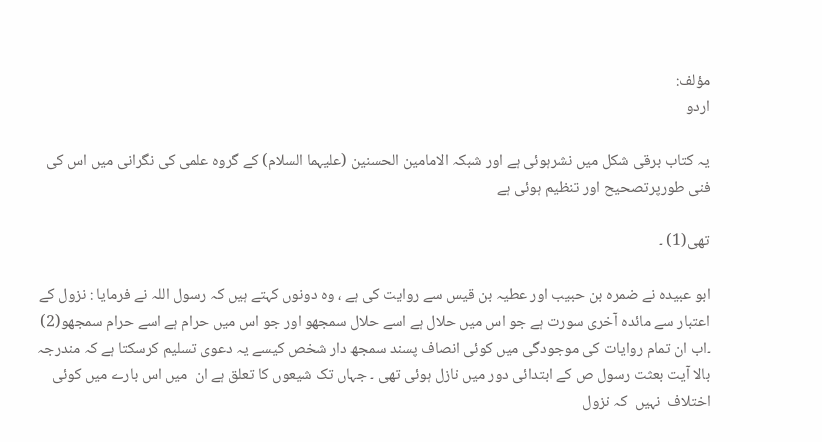مؤلف:
اردو

یہ کتاب برقی شکل میں نشرہوئی ہے اور شبکہ الامامین الحسنین (علیہما السلام) کے گروہ علمی کی نگرانی میں اس کی فنی طورپرتصحیح اور تنظیم ہوئی ہے

تھی(1) ۔

ابو عبیدہ نے ضمرہ بن حبیب اور عطیہ بن قیس سے روایت کی ہے ، وہ دونوں کہتے ہیں کہ رسول اللہ نے فرمایا : نزول کے اعتبار سے مائدہ آخری سورت ہے جو اس میں حلال ہے اسے حلال سمجھو اور جو اس میں حرام ہے اسے حرام سمجھو(2) ۔اب ان تمام روایات کی موجودگی میں کوئی انصاف پسند سمجھ دار شخص کیسے یہ دعوی تسلیم کرسکتا ہے کہ مندرجہ
بالا آیت بعثت رسول ص کے ابتدائی دور میں نازل ہوئی تھی ۔ جہاں تک شیعوں کا تعلق ہے ان  میں اس بارے میں کوئی اختلاف  نہیں  کہ نزول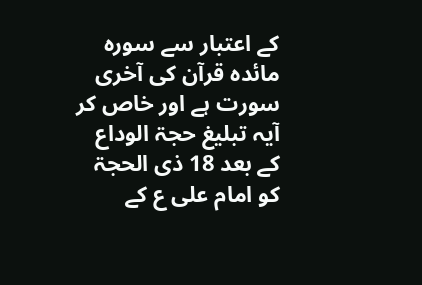کے اعتبار سے سورہ مائدہ قرآن کی آخری سورت ہے اور خاص کر آیہ تبلیغ حجۃ الوداع کے بعد 18 ذی الحجۃ کو امام علی ع کے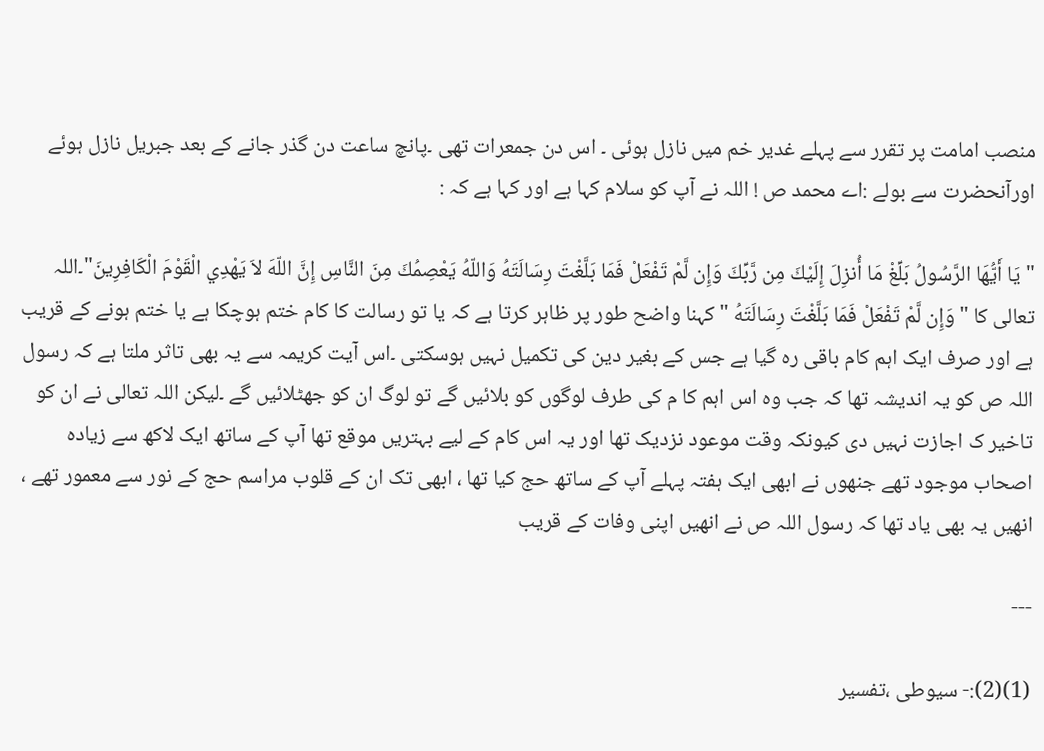منصب امامت پر تقرر سے پہلے غدیر خم میں نازل ہوئی ۔ اس دن جمعرات تھی ۔پانچ ساعت دن گذر جانے کے بعد جبریل نازل ہوئے اورآنحضرت سے بولے :اے محمد ص ! اللہ نے آپ کو سلام کہا ہے اور کہا ہے کہ :

"يَا أَيُّهَا الرَّسُولُ بَلِّغْ مَا أُنزِلَ إِلَيْكَ مِن رَّبِّكَ وَإِن لَّمْ تَفْعَلْ فَمَا بَلَّغْتَ رِسَالَتَهُ وَاللّهُ يَعْصِمُكَ مِنَ النَّاسِ إِنَّ اللّهَ لاَ يَهْدِي الْقَوْمَ الْكَافِرِينَ"۔اللہ تعالی کا " وَإِن لَّمْ تَفْعَلْ فَمَا بَلَّغْتَ رِسَالَتَهُ " کہنا واضح طور پر ظاہر کرتا ہے کہ یا تو رسالت کا کام ختم ہوچکا ہے یا ختم ہونے کے قریب ہے اور صرف ایک اہم کام باقی رہ گیا ہے جس کے بغیر دین کی تکمیل نہیں ہوسکتی ۔اس آیت کریمہ سے یہ بھی تاثر ملتا ہے کہ رسول اللہ ص کو یہ اندیشہ تھا کہ جب وہ اس اہم کا م کی طرف لوگوں کو بلائیں گے تو لوگ ان کو جھٹلائیں گے ۔لیکن اللہ تعالی نے ان کو تاخیر ک اجازت نہیں دی کیونکہ وقت موعود نزدیک تھا اور یہ اس کام کے لیے بہتریں موقع تھا آپ کے ساتھ ایک لاکھ سے زیادہ اصحاب موجود تھے جنھوں نے ابھی ایک ہفتہ پہلے آپ کے ساتھ حج کیا تھا ، ابھی تک ان کے قلوب مراسم حج کے نور سے معمور تھے ، انھیں یہ بھی یاد تھا کہ رسول اللہ ص نے انھیں اپنی وفات کے قریب

---

(1)(2):- سیوطی ،تفسیر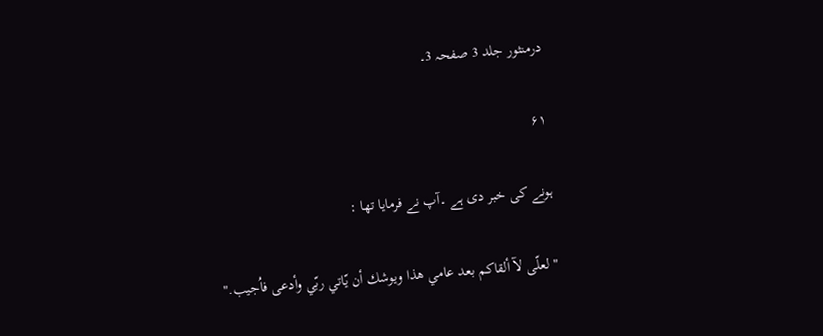درمنثور جلد 3 صفحہ 3۔

۶۱

ہونے کی خبر دی ہے ۔آپ نے فرمایا تھا :

" لعلّى لآ ألقاكم بعد عامي هذا ويوشك أن يّاتي ربّي وأدعى فاُجيب."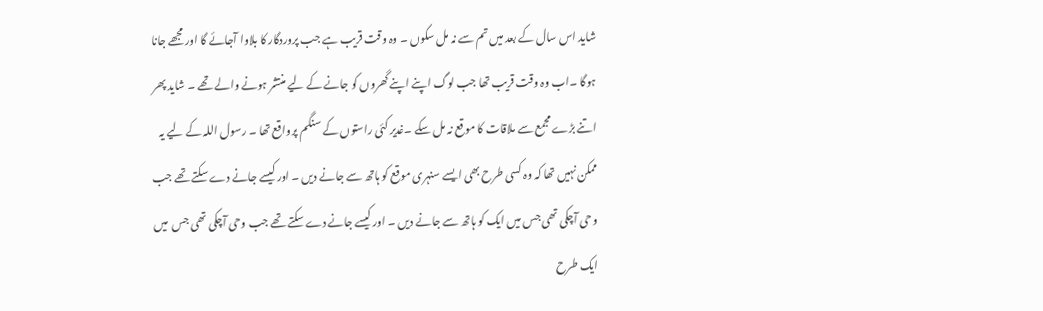شاید اس سال کے بعد میں تم سے نہ مل سکوں ۔ وہ وقت قریب ہے جب پروردگار کا بلاوا آجائے گا اور مجھے جانا ہوگا ۔اب وہ وقت قریب تھا جب لوگ اپنے اپنے گھروں کو جانے کے لیے منتشر ہونے والے تھے ۔ شاید پھر اتنے بڑے مجمع سے ملاقات کا موقع نہ مل سکے ۔غدیر کئی راستوں کے سنگم پرواقع تھا ۔ رسول اللہ کے لیے یہ ممکن نہیں تھا کہ وہ کسی طرح بھی ایسے سنہری موقع کو ہاتھ سے جانے دیں ۔ اور کیسے جانے دے سکتے تھے جب وحی آچکی تھی جس میں ایک کو ہاتھ سے جانے دیں ۔ اور کیسے جانے دے سکتے تھے جب وحی آچکی تھی جس  میں ایک طرح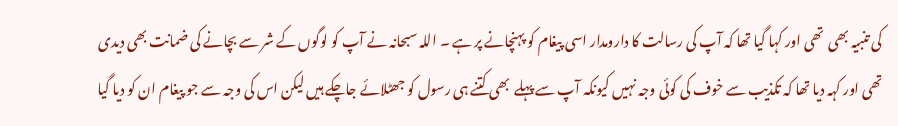کی تنبیہ بھی  تھی اور کہا گیا تھا کہ آپ کی رسالت کا دارومدار اسی پیغام کو پہنچانے پر ہے ۔ اللہ سبحانہ نے آپ کو لوگوں کے شر سے بچانے کی ضمانت بھی دیدی تھی اور کہہ دیا تھا کہ تکذیب سے خوف کی کوئی وجہ نہیں کیونکہ آپ سے پہلے  بھی کتنے ہی رسول کو جھٹلائے جاچکے ہیں لیکن اس کی وجہ سے جو پیغام ان کو دیا گیا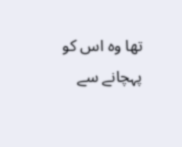تھا وہ اس کو پہچانے سے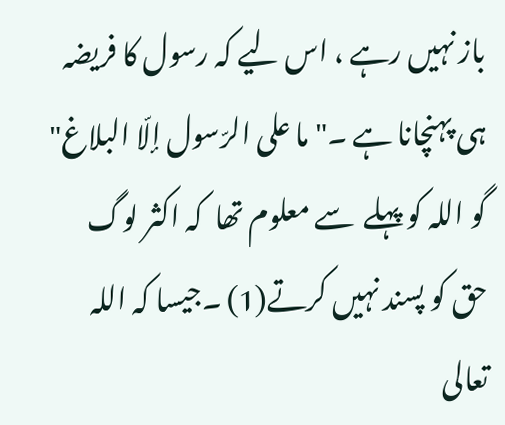باز نہیں رہے ، اس لیے کہ رسول کا فریضہ ہی پہنچانا ہے ۔"ما على الرّسول إلّا البلاغ" گو اللہ کو پہلے  سے معلوم تھا  کہ اکثر لوگ حق کو پسند نہیں کرتے(1) ۔جیسا کہ اللہ تعالی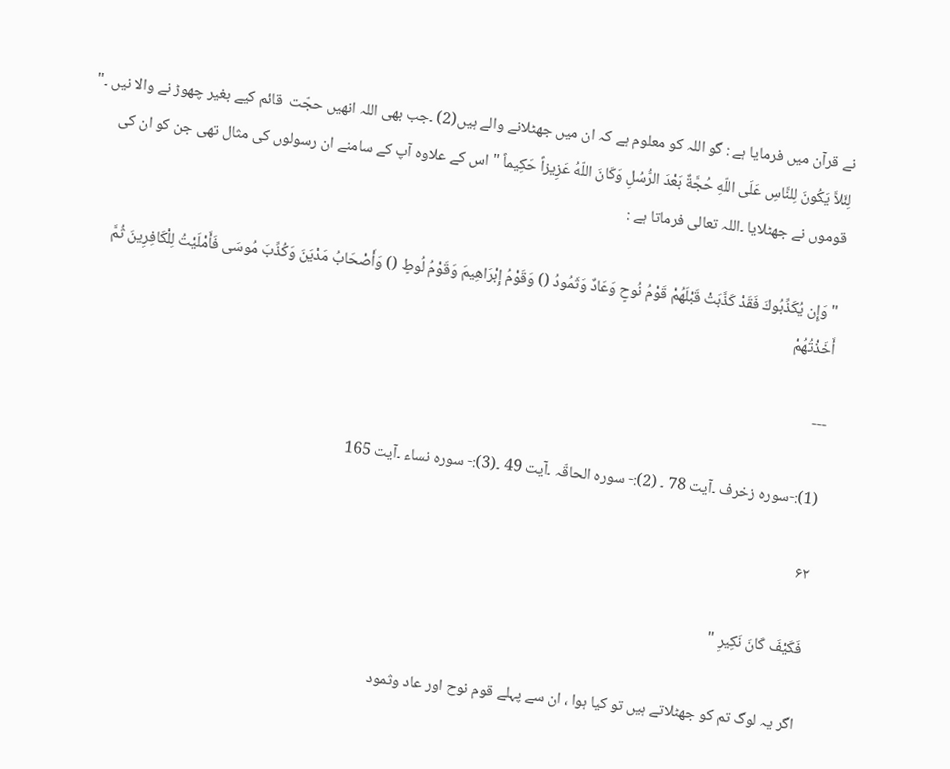نے قرآن میں فرمایا ہے : گو اللہ کو معلوم ہے کہ ان میں جھٹلانے والے ہیں(2) ۔جب بھی اللہ انھیں حجّت  قائم کیے بغیر چھوڑ نے والا نیں ۔" لِئَلاَّ يَكُونَ لِلنَّاسِ عَلَى اللّهِ حُجَّةٌ بَعْدَ الرُّسُلِ وَكَانَ اللّهُ عَزِيزاً حَكِيماً " اس کے علاوہ آپ کے سامنے ان رسولوں کی مثال تھی جن کو ان کی قوموں نے جھٹلایا ۔اللہ تعالی فرماتا ہے :

" وَإِن يُكَذِّبُوكَ فَقَدْ كَذَّبَتْ قَبْلَهُمْ قَوْمُ نُوحٍ وَعَادٌ وَثَمُودُ () وَقَوْمُ إِبْرَاهِيمَ وَقَوْمُ لُوطٍ () وَأَصْحَابُ مَدْيَنَ وَكُذِّبَ مُوسَى فَأَمْلَيْتُ لِلْكَافِرِينَ ثُمَّ أَخَذْتُهُمْ

---

(1):-سورہ زخرف ۔آیت 78 ۔ (2):- سورہ الحاقّہ ۔آیت 49 ۔(3):- سورہ نساء ۔آیت 165

۶۲

فَكَيْفَ كَانَ نَكِيرِ "

اگر یہ لوگ تم کو جھٹلاتے ہیں تو کیا ہوا ، ان سے پہلے قوم نوح اور عاد وثمود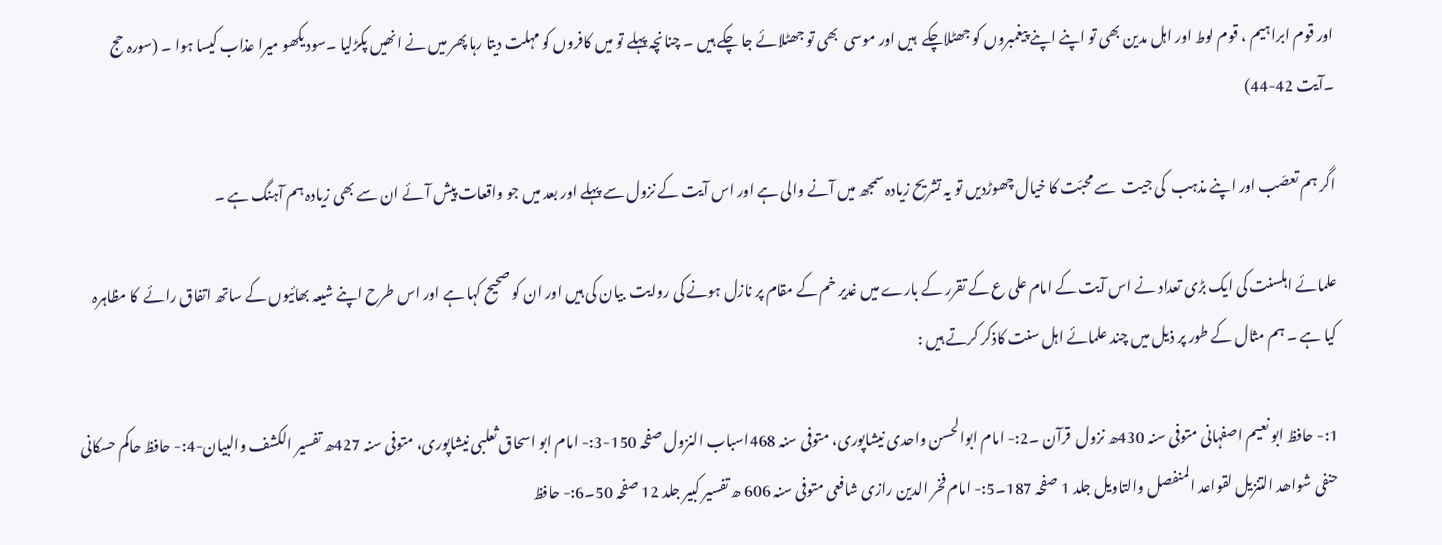اور قوم ابراہیم ، قوم لوط اور اہل مدین بھی تو اپنے اپنے پیغمبروں کو جھٹلاچکے  ہیں اور موسی  بھی تو جھٹلائے جا چکے ہیں ۔ چنانچہ پہلے تو میں کافروں کو مہلت دیتا رہا پھر میں نے انھیں پکڑلیا ۔سود یکھو میرا عذاب کیسا ہوا ۔ (سورہ حج ۔آیت 42-44)

اگر ہم تعصّب اور اپنے مذہب  کی جیت  سے محبّت کا خیال چھوڑدیں تو یہ تشریح زیادہ سمجھ میں آنے والی ہے اور اس آیت کے نزول سے پہلے اور بعد میں جو واقعات پیش آئے ان سے بھی زیادہ ہم آہنگ ہے ۔

علمائے اہلسنت کی ایک بڑی تعداد نے اس آیت کے امام علی ع کے تقرر کے بارے میں غدیر خم کے مقام پر نازل ہونے کی روایت  بیان کی ہیں اور ان کو صحیح کہا ہے اور اس طرح اپنے شیعہ بھائیوں کے ساتھ اتفاق رائے  کا مظاہرہ کیا ہے ۔ ہم مثال کے طور پر ذیل میں چند علمائے اہل سنت کاذکر کرتے ہیں :

1:- حافظ ابو نعیم اصفہانی متوفی سنہ 430ھ نزول  قرآن ۔2:- امام ابوالحسن واحدی نیشاپوری، متوفی سنہ 468اسباب النزول صفحہ 150-3:- امام ابو اسحاق ثعلبی نیشاپوری، متوفی سنہ 427ھ تفسیر الکشف والبیان-4:- حافظ حاکم حسکانی حنفی شواھد التنزیل لقواعد المنفصل والتاویل جلد 1 صفحہ 187۔5:- امام فخر الدین رازی شافعی متوفی سنہ 606 ھ تفسیر کبیر جلد 12 صفحہ 50۔6:- حافظ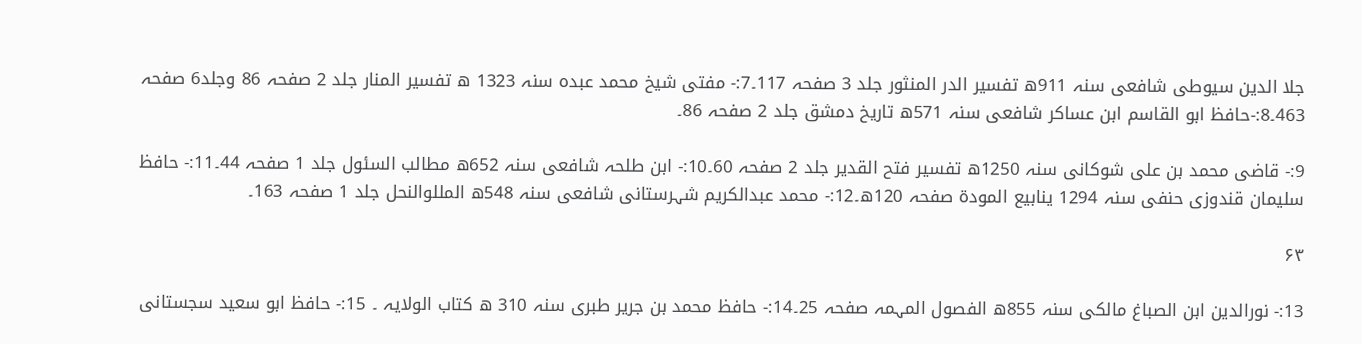جلا الدین سیوطی شافعی سنہ 911ھ تفسیر الدر المنثور جلد 3 صفحہ 117۔7:- مفتی شیخ محمد عبدہ سنہ 1323 ھ تفسیر المنار جلد 2 صفحہ 86 وجلد6 صفحہ 463۔8:-حافظ ابو القاسم ابن عساکر شافعی سنہ 571ھ تاریخ دمشق جلد 2 صفحہ 86۔

9:- قاضی محمد بن علی شوکانی سنہ 1250ھ تفسیر فتح القدیر جلد 2 صفحہ 60۔10:- ابن طلحہ شافعی سنہ 652ھ مطالب السئول جلد 1 صفحہ 44۔11:- حافظ سلیمان قندوزی حنفی سنہ 1294 ینابیع المودۃ صفحہ 120ھ۔12:- محمد عبدالکریم شہرستانی شافعی سنہ 548ھ المللوالنحل جلد 1 صفحہ 163۔

۶۳

13:- نورالدین ابن الصباغ مالکی سنہ 855ھ الفصول المہمہ صفحہ 25۔14:- حافظ محمد بن جریر طبری سنہ 310 ھ کتاب الولایہ ۔ 15:- حافظ ابو سعید سجستانی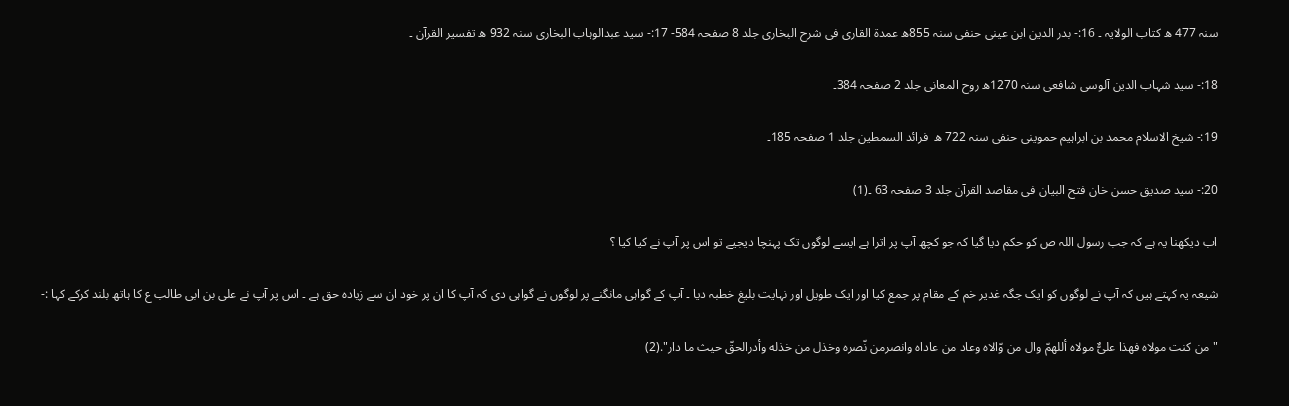سنہ 477 ھ کتاب الولایہ ۔ 16:- بدر الدین ابن عینی حنفی سنہ 855ھ عمدۃ القاری فی شرح البخاری جلد 8 صفحہ 584- 17:- سید عبدالوہاب البخاری سنہ 932 ھ تفسیر القرآن ۔

18:- سید شہاب الدین آلوسی شافعی سنہ 1270ھ روح المعانی جلد 2 صفحہ 384۔

19:- شیخ الاسلام محمد بن ابراہیم حموینی حنفی سنہ 722 ھ  فرائد السمطین جلد 1 صفحہ 185۔

20:- سید صدیق حسن خان فتح البیان فی مقاصد القرآن جلد 3 صفحہ 63 ۔(1)

اب دیکھنا یہ ہے کہ جب رسول اللہ ص کو حکم دیا گیا کہ جو کچھ آپ پر اترا ہے ایسے لوگوں تک پہنچا دیجیے تو اس پر آپ نے کیا کیا ؟

شیعہ یہ کہتے ہیں کہ آپ نے لوگوں کو ایک جگہ غدیر خم کے مقام پر جمع کیا اور ایک طویل اور نہایت بلیغ خطبہ دیا ۔ آپ کے گواہی مانگنے پر لوگوں نے گواہی دی کہ آپ کا ان پر خود ان سے زیادہ حق ہے ۔ اس پر آپ نے علی بن ابی طالب ع کا ہاتھ بلند کرکے کہا :-

"من كنت مولاه فهذا علىٌّ مولاه أللهمّ وال من وّالاه وعاد من عاداه وانصرمن نّصره وخذل من خذله وأدرالحقّ حيث ما دار".(2)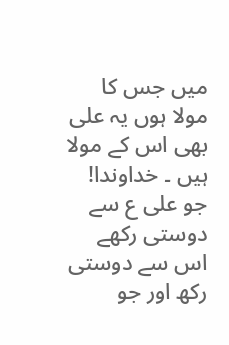میں جس کا مولا ہوں یہ علی بھی اس کے مولا ہیں ۔ خداوندا! جو علی ع سے دوستی رکھے اس سے دوستی رکھ اور جو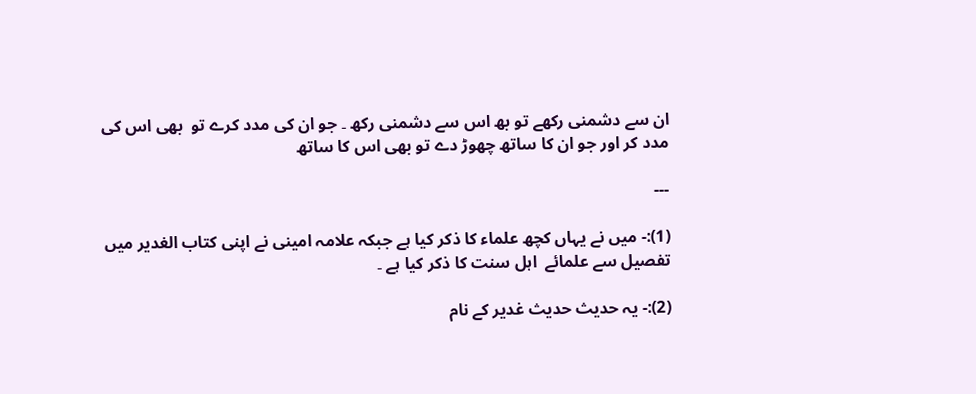ان سے دشمنی رکھے تو بھ اس سے دشمنی رکھ ۔ جو ان کی مدد کرے تو  بھی اس کی مدد کر اور جو ان کا ساتھ چھوڑ دے تو بھی اس کا ساتھ

---

(1):- میں نے یہاں کچھ علماء کا ذکر کیا ہے جبکہ علامہ امینی نے اپنی کتاب الغدیر میں تفصیل سے علمائے  اہل سنت کا ذکر کیا ہے ۔

(2):- یہ حدیث حدیث غدیر کے نام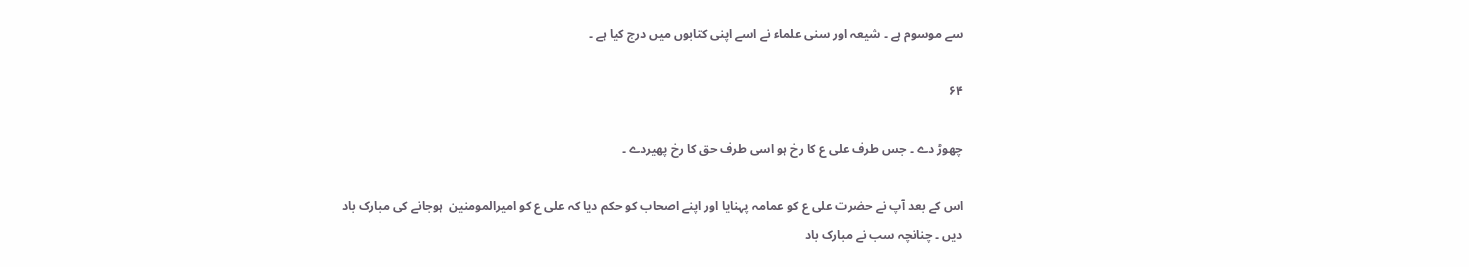سے موسوم ہے ۔ شیعہ اور سنی علماء نے اسے اپنی کتابوں میں درج کیا ہے ۔

۶۴

چھوڑ دے ۔ جس طرف علی ع کا رخ ہو اسی طرف حق کا رخ پھیردے ۔

اس کے بعد آپ نے حضرت علی ع کو عمامہ پہنایا اور اپنے اصحاب کو حکم دیا کہ علی ع کو امیرالمومنین  ہوجانے کی مبارک باد دیں ۔ چنانچہ سب نے مبارک باد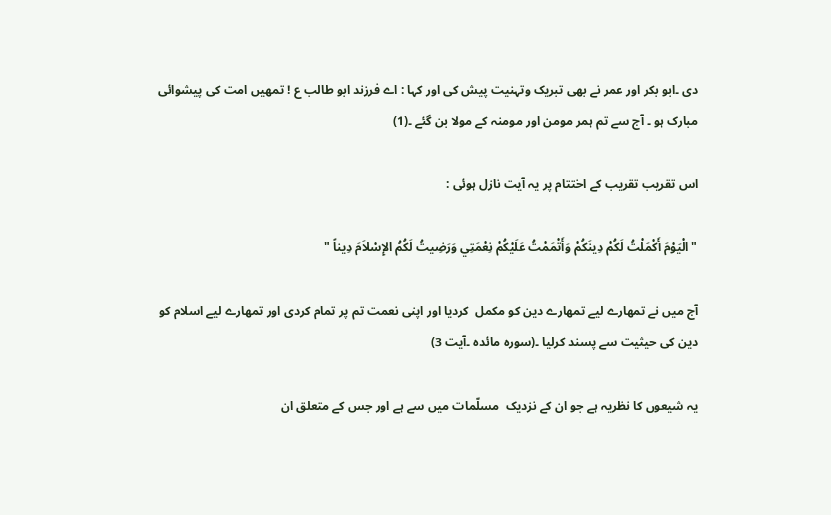دی ۔ابو بکر اور عمر نے بھی تبریک وتہنیت پیش کی اور کہا : اے فرزند ابو طالب ع ! تمھیں امت کی پیشوائی مبارک ہو ۔ آج سے تم ہمر مومن اور مومنہ کے مولا بن گئے ۔(1)

اس تقریب تقریب کے اختتام پر یہ آیت نازل ہوئی :

"الْيَوْمَ أَكْمَلْتُ لَكُمْ دِينَكُمْ وَأَتْمَمْتُ عَلَيْكُمْ نِعْمَتِي وَرَضِيتُ لَكُمُ الإِسْلاَمَ دِيناً "

آج میں نے تمھارے لیے تمھارے دین کو مکمل  کردیا اور اپنی نعمت تم پر تمام کردی اور تمھارے لیے اسلام کو دین کی حیثیت سے پسند کرلیا ۔(سورہ مائدہ ۔آیت 3)

یہ شیعوں کا نظریہ ہے جو ان کے نزدیک  مسلّمات میں سے ہے اور جس کے متعلق ان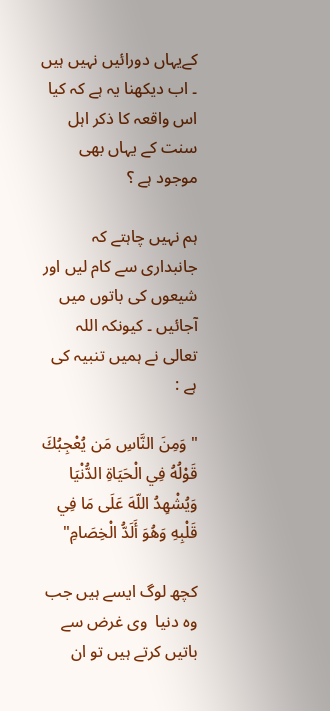کےیہاں دورائیں نہیں ہیں ۔ اب دیکھنا یہ ہے کہ کیا اس واقعہ کا ذکر اہل سنت کے یہاں بھی موجود ہے ؟

ہم نہیں چاہتے کہ جانبداری سے کام لیں اور شیعوں کی باتوں میں آجائیں ۔ کیونکہ اللہ تعالی نے ہمیں تنبیہ کی ہے :

" وَمِنَ النَّاسِ مَن يُعْجِبُكَ قَوْلُهُ فِي الْحَيَاةِ الدُّنْيَا وَيُشْهِدُ اللّهَ عَلَى مَا فِي قَلْبِهِ وَهُوَ أَلَدُّ الْخِصَامِ"

کچھ لوگ ایسے ہیں جب وہ دنیا  وی غرض سے باتیں کرتے ہیں تو ان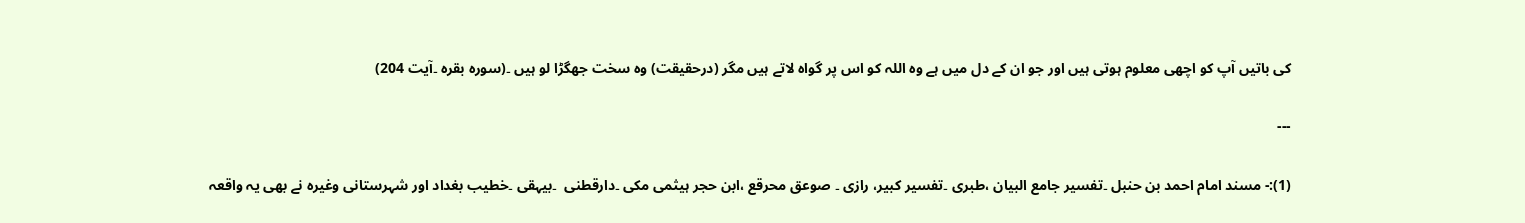کی باتیں آپ کو اچھی معلوم ہوتی ہیں اور جو ان کے دل میں ہے وہ اللہ کو اس پر گواہ لاتے ہیں مگر (درحقیقت) وہ سخت جھگڑا لو ہیں ۔(سورہ بقرہ ۔آیت 204)

---

(1):- مسند امام احمد بن حنبل ۔تفسیر جامع البیان ،طبری ۔تفسیر کبیر، رازی ۔ صوعق محرقع ،ابن حجر ہیثمی مکی ۔دارقطنی  ۔بیہقی ۔خطیب بغداد اور شہرستانی وغیرہ نے بھی یہ واقعہ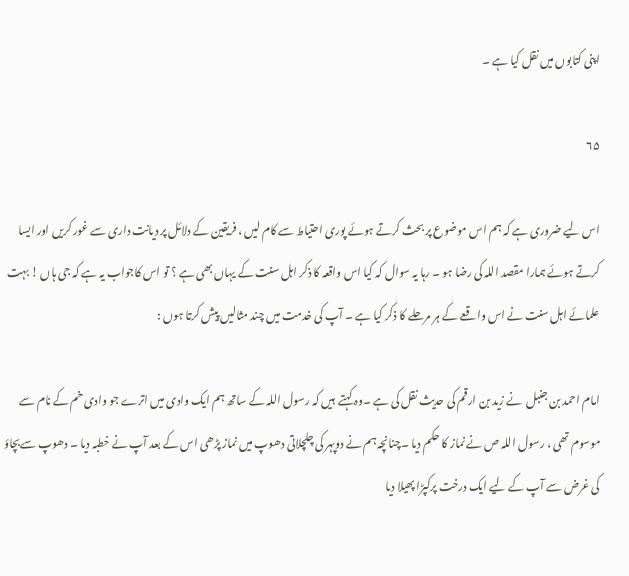اپنی کتابوں میں نقل کیا ہے ۔

۶۵

اس لیے ضروری ہے کہ ہم اس موضوع پر بحث کرتے ہوئے پوری احتیاط سے کام لیں ، فریقین کے دلائل پر دیانت داری سے غور کریں اور ایسا کرتے ہوئے ہمارا مقصد اللہ کی رضا ہو ۔ رہا یہ سوال کہ کیا اس واقعہ کا ذکر اہل سنت کے یہاں بھی ہے ؟ تو اس کاجواب یہ ہے کہ جی ہاں ! بہت علمائے اہل سنت نے اس واقعے کے ہر مرحلے کا ذکر کیا ہے ۔ آپ کی خدمت میں چند مثالیں پیش کرتا ہوں :

امام احمد بن جنبل  نے زید بن ارقم کی حدیث نقل کی ہے ۔وہ کہتے  ہیں کہ رسول اللہ کے ساتھ ہم ایک وادی میں اترے جو وادی خم کے نام سے موسوم تھی ، رسول اللہ ص نے نماز کا حکم دیا ۔چنانچہ ہم نے دوپہر کی چلچلاتی دھوپ میں نماز پڑھی اس کے بعد آپ نے خطبہ دیا ۔ دھوپ سےبچاؤ کی غرض سے آپ کے لیے ایک درخت پرکپڑا پھیلا دیا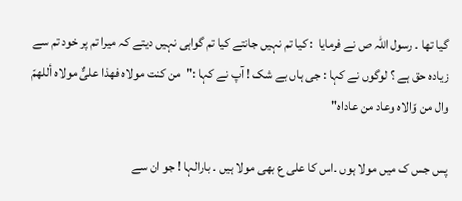گیا تھا ۔ رسول اللہ ص نے فرمایا  : کیا تم نہیں جانتے کیا تم گواہی نہیں دیتے کہ میرا تم پر خود تم سے زیادہ حق ہے ؟ لوگوں نے کہا : جی ہاں بے شک ! آپ نے کہا :"من كنت مولاه فهذا علىٌّ مولاه أللهمّ وال من وّالاه وعاد من عاداه"

پس جس ک میں مولا ہوں ۔اس کا علی ع بھی مولا ہیں ۔ بارالہا ! جو ان سے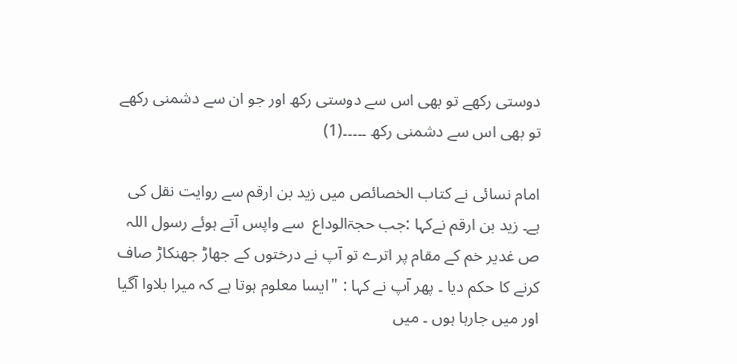دوستی رکھے تو بھی اس سے دوستی رکھ اور جو ان سے دشمنی رکھے تو بھی اس سے دشمنی رکھ ۔۔۔۔۔(1)

امام نسائی نے کتاب الخصائص میں زید بن ارقم سے روایت نقل کی  ہے۔ زید بن ارقم نےکہا :جب حجۃالوداع  سے واپس آتے ہوئے رسول اللہ ص غدیر خم کے مقام پر اترے تو آپ نے درختوں کے جھاڑ جھنکاڑ صاف کرنے کا حکم دیا ۔ پھر آپ نے کہا : "ایسا معلوم ہوتا ہے کہ میرا بلاوا آگیا اور میں جارہا ہوں ۔ میں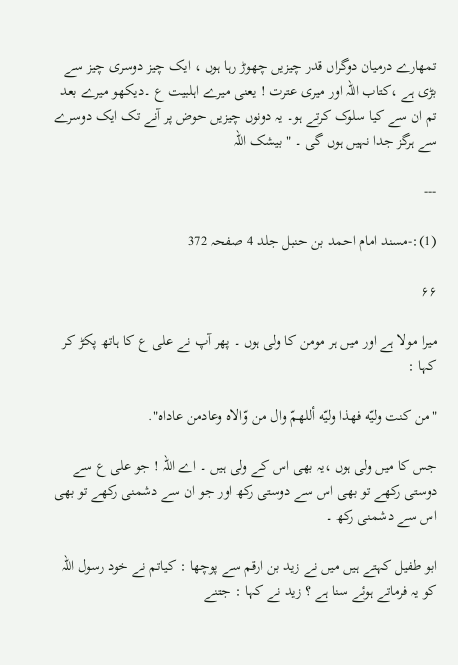تمھارے درمیان دوگراں قدر چیزیں چھوڑ رہا ہوں ، ایک چیز دوسری چیز سے بڑی ہے ،کتاب اللہ اور میری عترت ! یعنی میرے اہلبیت ع ۔دیکھو میرے بعد تم ان سے کیا سلوک کرتے ہو۔ یہ دونوں چیزیں حوض پر آنے تک ایک دوسرے سے ہرگز جدا نہیں ہوں گی ۔ " بیشک اللہ

---

(1):-مسند امام احمد بن حنبل جلد 4 صفحہ 372

۶۶

میرا مولا ہے اور میں ہر مومن کا ولی ہوں ۔ پھر آپ نے علی ع کا ہاتھ پکڑ کر کہا :

"من كنت وليّه فهذا وليّه أللهمّ وال من وّالاه وعادمن عاداه".

جس کا میں ولی ہوں ،یہ بھی اس کے ولی ہیں ۔ اے اللہ ! جو علی ع سے دوستی رکھے تو بھی اس سے دوستی رکھ اور جو ان سے دشمنی رکھے تو بھی اس سے دشمنی رکھ ۔

ابو طفیل کہتے ہیں میں نے زید بن ارقم سے پوچھا : کیاتم نے خود رسول اللہ کو یہ فرماتے ہوئے سنا ہے ؟ زید نے کہا : جتنے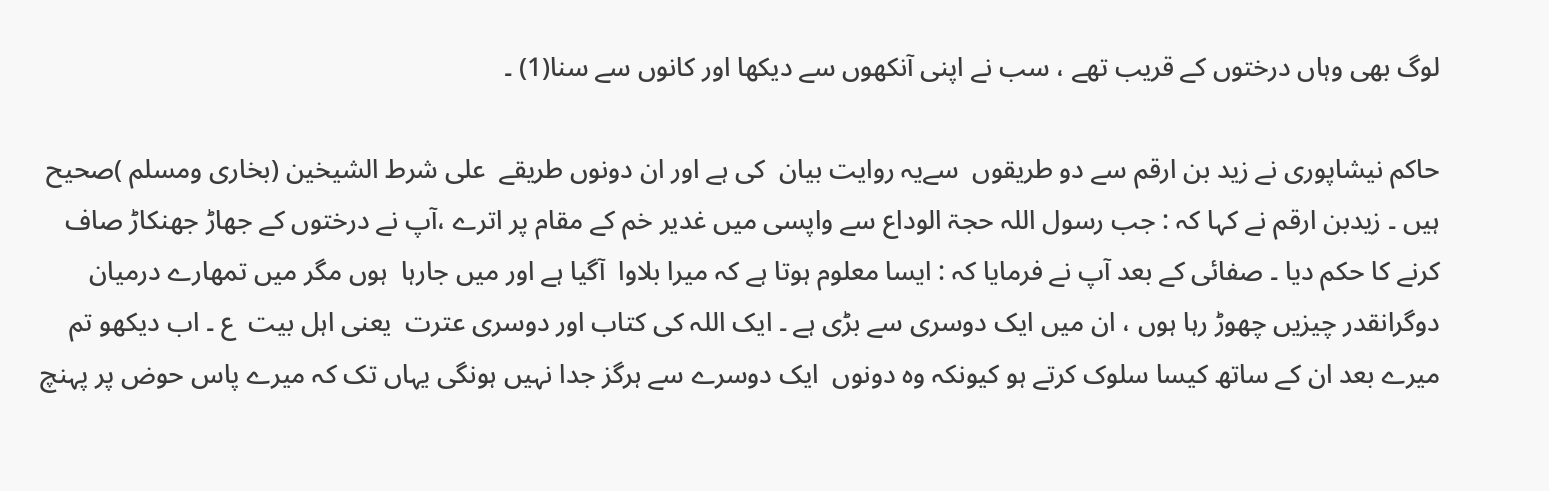لوگ بھی وہاں درختوں کے قریب تھے ، سب نے اپنی آنکھوں سے دیکھا اور کانوں سے سنا(1) ۔

حاکم نیشاپوری نے زید بن ارقم سے دو طریقوں  سےیہ روایت بیان  کی ہے اور ان دونوں طریقے  علی شرط الشیخین (بخاری ومسلم )صحیح  ہیں ۔ زیدبن ارقم نے کہا کہ : جب رسول اللہ حجۃ الوداع سے واپسی میں غدیر خم کے مقام پر اترے ،آپ نے درختوں کے جھاڑ جھنکاڑ صاف کرنے کا حکم دیا ۔ صفائی کے بعد آپ نے فرمایا کہ : ایسا معلوم ہوتا ہے کہ میرا بلاوا  آگیا ہے اور میں جارہا  ہوں مگر میں تمھارے درمیان دوگرانقدر چیزیں چھوڑ رہا ہوں ، ان میں ایک دوسری سے بڑی ہے ۔ ایک اللہ کی کتاب اور دوسری عترت  یعنی اہل بیت  ع ۔ اب دیکھو تم میرے بعد ان کے ساتھ کیسا سلوک کرتے ہو کیونکہ وہ دونوں  ایک دوسرے سے ہرگز جدا نہیں ہونگی یہاں تک کہ میرے پاس حوض پر پہنچ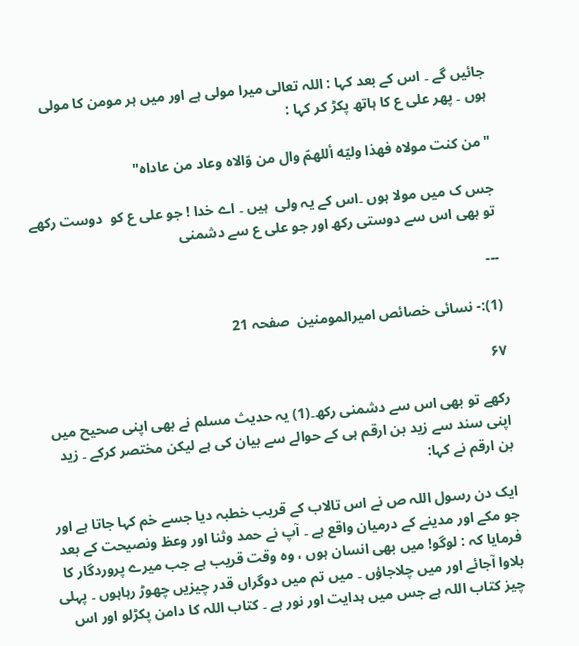جائیں گے ۔ اس کے بعد کہا : اللہ تعالی میرا مولی ہے اور میں ہر مومن کا مولی ہوں ۔ پھر علی ع کا ہاتھ پکڑ کر کہا :

"من كنت مولاه فهذا وليّه أللهمّ وال من وّالاه وعاد من عاداه"

جس ک میں مولا ہوں ۔اس کے یہ ولی  ہیں ۔ اے خدا ! جو علی ع کو  دوست رکھے تو بھی اس سے دوستی رکھ اور جو علی ع سے دشمنی

---

(1):- نسائی خصائص امیرالمومنین  صفحہ 21

۶۷

رکھے تو بھی اس سے دشمنی رکھ۔(1) یہ حدیث مسلم نے بھی اپنی صحیح میں اپنی سند سے زید بن ارقم ہی کے حوالے سے بیان کی ہے لیکن مختصر کرکے ۔ زید بن ارقم نے کہا:

ایک دن رسول اللہ ص نے اس تالاب کے قریب خطبہ دیا جسے خم کہا جاتا ہے اور جو مکے اور مدینے کے درمیان واقع ہے ۔ آپ نے حمد وثنا اور وعظ ونصیحت کے بعد فرمایا کہ : لوگو! میں بھی انسان ہوں ، وہ وقت قریب ہے جب میرے پروردگار کا بلاوا آجائے اور میں چلاجاؤں ۔ میں تم میں دوگراں قدر چیزیں چھوڑ رہاہوں ۔ پہلی چیز کتاب اللہ ہے جس میں ہدایت اور نور ہے ۔ کتاب اللہ کا دامن پکڑلو اور اس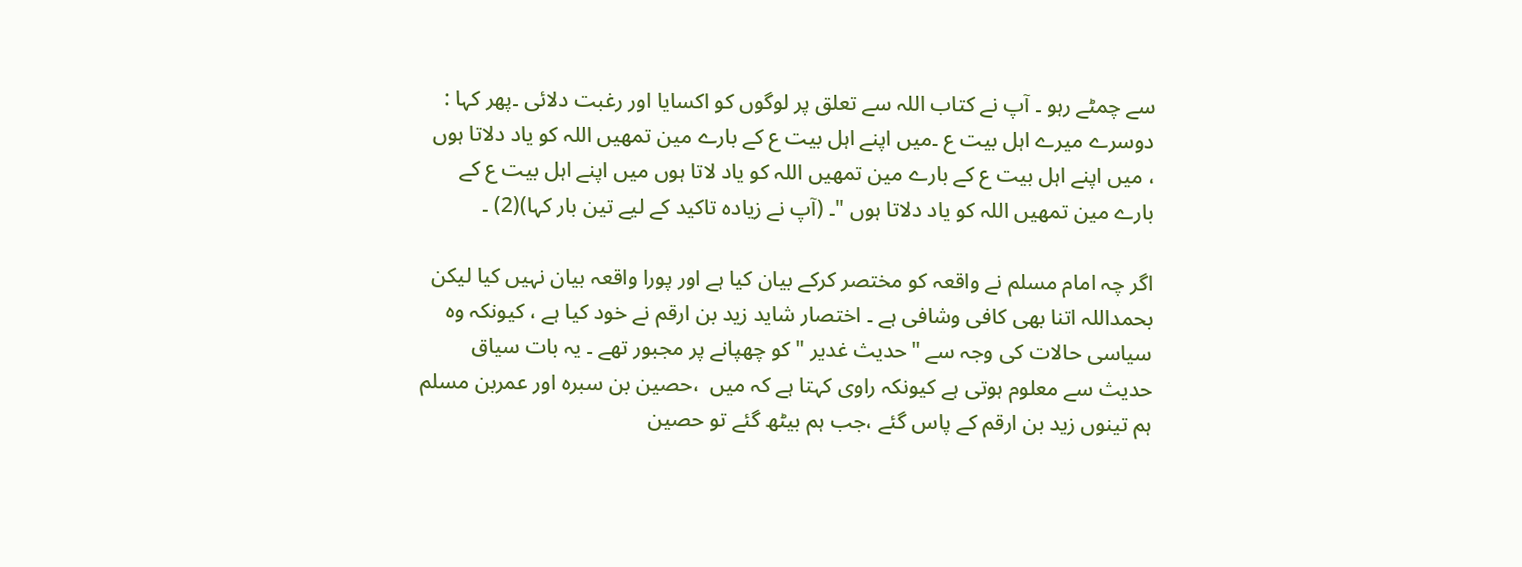سے چمٹے رہو ۔ آپ نے کتاب اللہ سے تعلق پر لوگوں کو اکسایا اور رغبت دلائی ۔پھر کہا : دوسرے میرے اہل بیت ع ۔میں اپنے اہل بیت ع کے بارے مین تمھیں اللہ کو یاد دلاتا ہوں ، میں اپنے اہل بیت ع کے بارے مین تمھیں اللہ کو یاد لاتا ہوں میں اپنے اہل بیت ع کے بارے مین تمھیں اللہ کو یاد دلاتا ہوں "۔ (آپ نے زیادہ تاکید کے لیے تین بار کہا)(2) ۔

اگر چہ امام مسلم نے واقعہ کو مختصر کرکے بیان کیا ہے اور پورا واقعہ بیان نہیں کیا لیکن بحمداللہ اتنا بھی کافی وشافی ہے ۔ اختصار شاید زید بن ارقم نے خود کیا ہے ، کیونکہ وہ سیاسی حالات کی وجہ سے "حدیث غدیر " کو چھپانے پر مجبور تھے ۔ یہ بات سیاق حدیث سے معلوم ہوتی ہے کیونکہ راوی کہتا ہے کہ میں  ،حصین بن سبرہ اور عمربن مسلم ہم تینوں زید بن ارقم کے پاس گئے ،جب ہم بیٹھ گئے تو حصین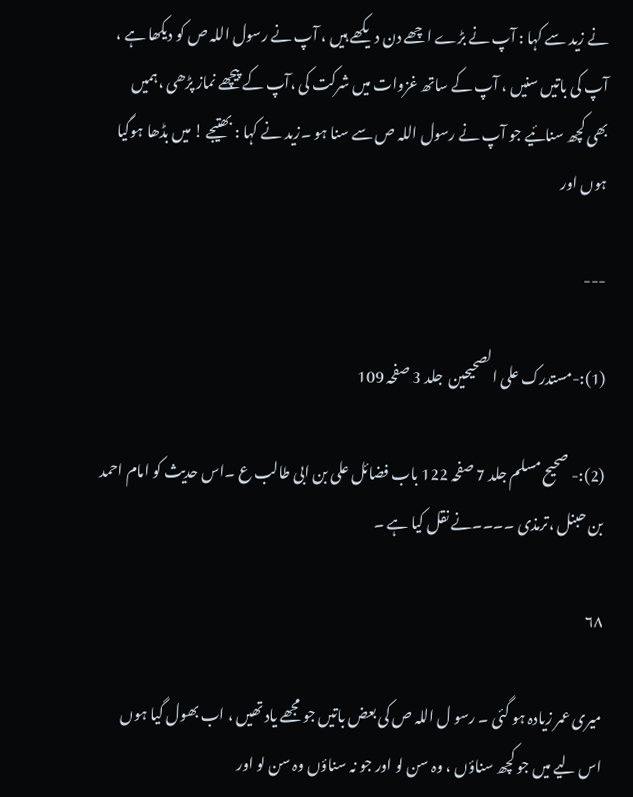نے زید سے کہا : آپ نے بڑے اچھے دن دیکھے ہیں ، آپ نے رسول اللہ ص کو دیکھا ہے ، آپ کی باتیں سنیں ، آپ کے ساتھ غزوات میں شرکت کی ،آپ کے پیچھے نماز پڑھی ،ہمیں بھی کچھ سنائیے جو آپ نے رسول اللہ ص سے سنا ہو ۔زید نے کہا : بھتیجے ! میں بڈھا ہوگیا ہوں اور

---

(1):-مستدرک علی الصحیحین  جلد 3 صفحہ 109

(2):- صحیح مسلم جلد 7 صفحہ 122 باب فضائل علی بن ابی طالب ع ۔اس حدیث کو امام احمد بن حبنل ،ترمذی ۔۔۔۔نے نقل کیا ہے ۔

۶۸

میری عمر زیادہ ہو گئی ۔ رسو ل اللہ ص کی بعض باتیں جو مجھے یاد تھیں ، اب بھول گیا ہوں  اس لیے میں جو کچھ سناؤں ، وہ سن لو اور جو نہ سناؤں وہ سن لو اور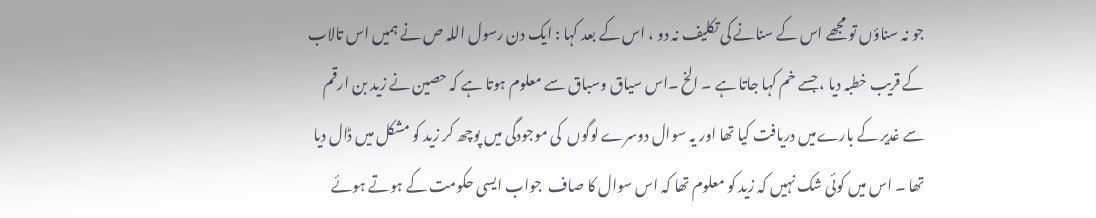جو نہ سناؤں تو مجھے اس کے سنانے کی تکلیف نہ دو ، اس کے بعد کہا : ایک دن رسول اللہ ص نے ہمیں اس تالاب کے قریب خطبہ دیا ، جسے خم کہا جاتا ہے ۔ الخ ۔اس سیاق وسباق سے معلوم ہوتا ہے کہ حصین نے زید بن ارقم سے غدیر کے بارےمیں دریافت کیا تھا اور یہ سوال دوسرے لوگوں  کی موجودگی میں پوچھ کر زید کو مشکل میں ڈال دیا تھا ۔ اس میں کوئی شک نہیں کہ زید کو معلوم تھا کہ اس سوال کا صاف  جواب ایسی حکومت کے ہوتے ہوئے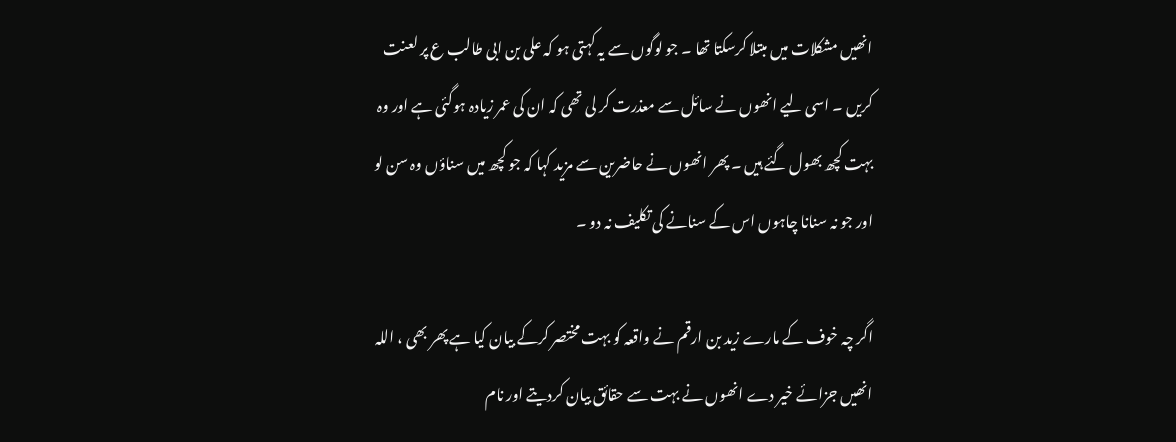انھیں مشکلات میں مبتلا کرسکتا تھا ۔ جو لوگوں سے یہ کہتی ہو کہ علی بن ابی طالب ع پر لعنت کریں ۔ اسی لیے انھوں نے سائل سے معذرت کر لی تھی کہ ان کی عمر زیادہ ہوگئی ہے اور وہ بہت کچھ بھول گئے ہیں ۔ پھر انھوں نے حاضرین سے مزید کہا کہ جو کچھ میں سناؤں وہ سن لو اور جو نہ سنانا چاہوں اس کے سنانے کی تکلیف نہ دو ۔

اگر چہ خوف کے مارے زید بن ارقم نے واقعہ کو بہت مختصر کرکے بیان کیا ہے پھر بھی ، اللہ انھیں جزائے خیر دے انھوں نے بہت سے حقائق بیان کردیتے اور نام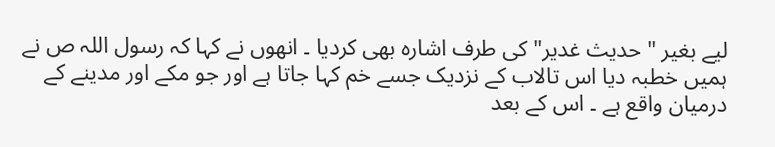لیے بغیر " حدیث غدیر" کی طرف اشارہ بھی کردیا ۔ انھوں نے کہا کہ رسول اللہ ص نے ہمیں خطبہ دیا اس تالاب کے نزدیک جسے خم کہا جاتا ہے اور جو مکے اور مدینے کے درمیان واقع ہے ۔ اس کے بعد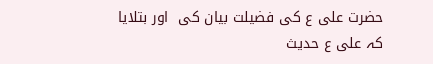حضرت علی ع کی فضیلت بیان کی  اور بتلایا کہ علی ع حدیث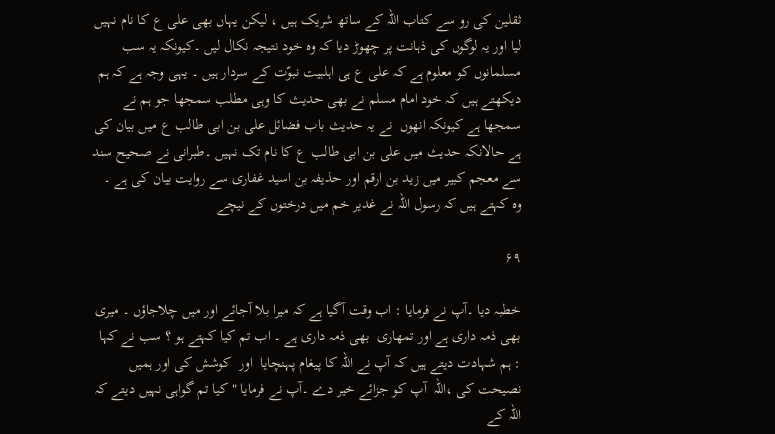ثقلین کی رو سے کتاب اللہ کے ساتھ شریک ہیں ، لیکن یہاں بھی علی ع کا نام نہیں لیا اور یہ لوگوں کی ذہانت پر چھوڑ دیا کہ وہ خود نتیجہ نکال لیں ۔کیونکہ یہ سب مسلمانوں کو معلوم ہے کہ علی ع ہی اہلبیت نبوّت کے سردار ہیں ۔ یہی وجہ ہے کہ ہم دیکھتے ہیں کہ خود امام مسلم نے بھی حدیث کا وہی مطلب سمجھا جو ہم نے سمجھا ہے کیونکہ انھوں  نے یہ حدیث باب فضائل علی بن ابی طالب ع میں بیان کی ہے حالانکہ حدیث میں علی بن ابی طالب ع کا نام تک نہیں ۔طبرانی نے صحیح سند سے معجم کبیر میں زید بن ارقم اور حذیفہ بن اسید غفاری سے روایت بیان کی ہے ۔ وہ کہتے ہیں کہ رسول اللہ نے غدیر خم میں درختوں کے نیچے

۶۹

خطبہ دیا ۔آپ نے فرمایا : اب وقت آگیا ہے کہ میرا بلا آجائے اور میں چلاجاؤں ۔ میری بھی ذمہ داری ہے اور تمھاری  بھی ذمہ داری ہے ۔ اب تم کیا کہتے ہو ؟ سب نے کہا : ہم شہادت دیتے ہیں کہ آپ نے اللہ کا پیغام پہنچایا  اور  کوشش کی اور ہمیں نصیحت کی ،اللہ  آپ کو جزائے خیر دے ۔آپ نے فرمایا " کیا تم گواہی نہیں دیتے کہ اللہ کے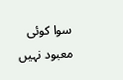سوا کوئی معبود نہیں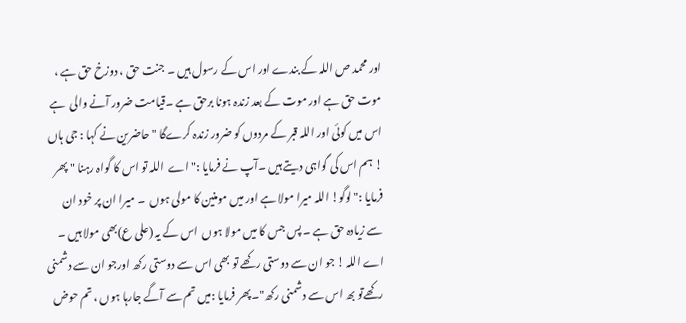اور محمد ص اللہ کے بندے اور اس کے رسول ہیں ۔ جنت حق ، دوزخ حق ہے ، موت حق ہے اور موت کے بعد زندہ ہونا برحق ہے ۔قیامت ضرور آنے والی  ہے اس میں کوئی اور اللہ قبر کے مردوں کو ضرور زندہ کرےگا " حاضرین نے کہا : جی ہاں ! ہم اس کی گواہی دیتے ہیں ۔آپ نے فرمایا :" اے  اللہ تو اس کا گواہ رہنا " پھر فرمایا :" لوگو! اللہ میرا مولا ہے اور میں مومنین کا مولی ہوں  ۔ میرا ان پر خود ان سے زیادہ حق ہے ۔ پس جس کا میں مولا ہوں  اس کے یہ (علی ع)بھی مولا ہیں ۔ اے اللہ ! جو ان سے دوستی رکھے تو بھی اس سے دوستی رکھ اورجو ان سے دشمنی رکھےتو بھ اس سے دشمنی رکھ"۔ پھر فرمایا :میں تم سے آگے جارہا ہوں ، تم حوض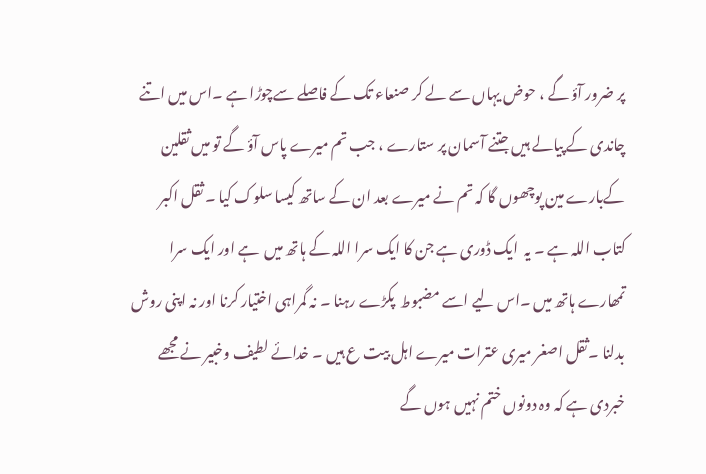پر ضرور آؤ گے ، حوض یہاں سے لے کر صنعاء تک کے فاصلے سےچوڑا ہے ۔اس میں اتنے چاندی کے پیالے ہیں جتنے آسمان پر ستارے ، جب تم میرے پاس آؤ گے تو میں ثقلین کےبارے مین پوچھوں گا کہ تم نے میرے بعد ان کے ساتھ کیسا سلوک کیا ۔ ثقل اکبر کتاب اللہ ہے ۔ یہ  ایک ڈوری ہے جن کا ایک سرا اللہ کے ہاتھ میں  ہے اور ایک سرا تمھارے ہاتھ میں ۔اس لیے اسے مضبوط  پکڑے رہنا ۔ نہ گمراہی اختیار کرنا اور نہ اپنی روش بدلنا ۔ثقل اصغر میری عترات میرے اہل بیت ع ہیں ۔ خدائے لطیف وخبیر نے مجھے خبردی ہے کہ وہ دونوں ختم نہیں ہوں گے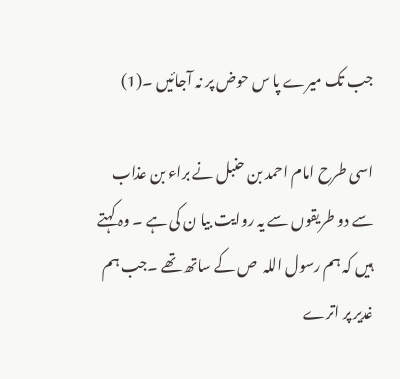جب تک میرے پا س حوض پر نہ آجائیں ۔(1)

اسی طرح امام احمد بن حنبل نے براء بن عذاب سے دو طریقوں سے یہ روایت بیا ن کی ہے ۔ وہ کہتے ہیں کہ ہم رسول اللہ  ص کے ساتھ تھے ۔جب ہم غدیر پر اترے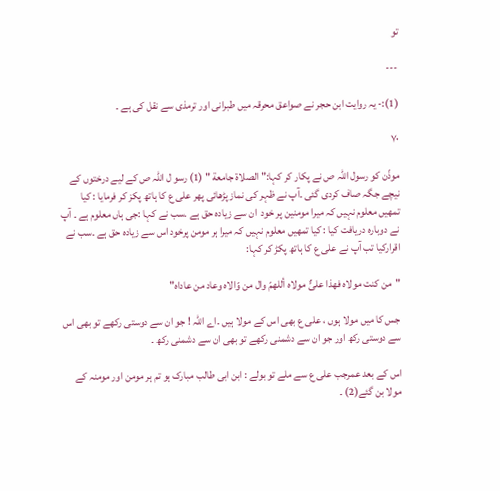تو

---

(1):- یہ روایت ابن حجر نے صواعق محرقہ میں طبرانی اور ترمذی سے نقل کی ہے ۔

۷۰

موذّن کو رسول اللہ ص نے پکار کر کہا:" الصلاة جامعة " (1) رسو ل اللہ ص کے لیے درختوں کے نیچے جگہ صاف کردی گئی ۔آپ نے ظہر کی نماز پڑھائی پھر علی ع کا ہاتھ پکز کر فرمایا : کیا تمھیں معلوم نہیں کہ میرا مومنین پر خود  ان سے زیادہ حق ہے ۔سب نے کہا :جی ہاں معلوم ہے ۔ آپ نے دوبارہ دریافت کیا : کیا تمھیں معلوم نہیں کہ میرا ہر مومن پرخود اس سے زیادہ حق ہے ۔سب نے اقرارکیا تب آپ نے علی ع کا ہاتھ پکڑ کر کہا:

"من كنت مولاه فهذا علىٌّ مولاه أللهمّ وال من وّالاه وعاد من عاداه"

جس کا میں مولا ہوں ، علی ع بھی اس کے مولا ہیں ۔اے اللہ ! جو ان سے دوستی رکھے تو بھی اس سے دوستی رکھ اور جو ان سے دشمنی رکھے تو بھی ان سے دشمنی رکھ ۔

اس کے بعد عمرجب علی ع سے ملے تو بولے : ابن ابی طالب مبارک ہو تم ہر مومن اور مومنہ کے مولا بن گئے(2) ۔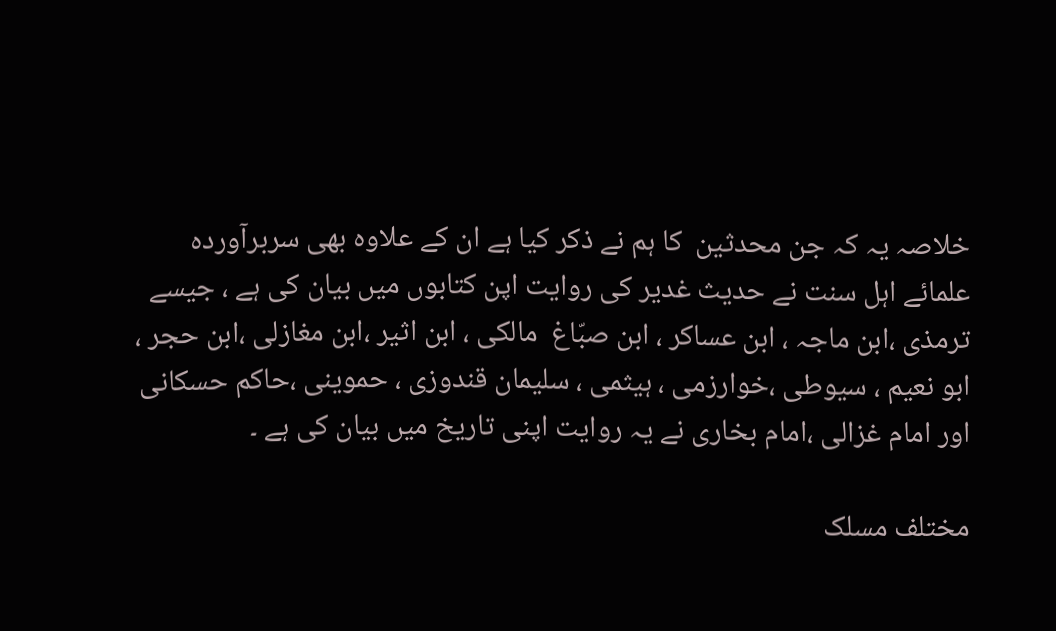خلاصہ یہ کہ جن محدثین  کا ہم نے ذکر کیا ہے ان کے علاوہ بھی سربرآوردہ علمائے اہل سنت نے حدیث غدیر کی روایت اپن کتابوں میں بیان کی ہے ، جیسے ترمذی ،ابن ماجہ ، ابن عساکر ، ابن صبّاغ  مالکی ، ابن اثیر ،ابن مغازلی ،ابن حجر ، ابو نعیم ، سیوطی ،خوارزمی ، ہیثمی ، سلیمان قندوزی ، حموینی ،حاکم حسکانی اور امام غزالی ،امام بخاری نے یہ روایت اپنی تاریخ میں بیان کی ہے ۔

مختلف مسلک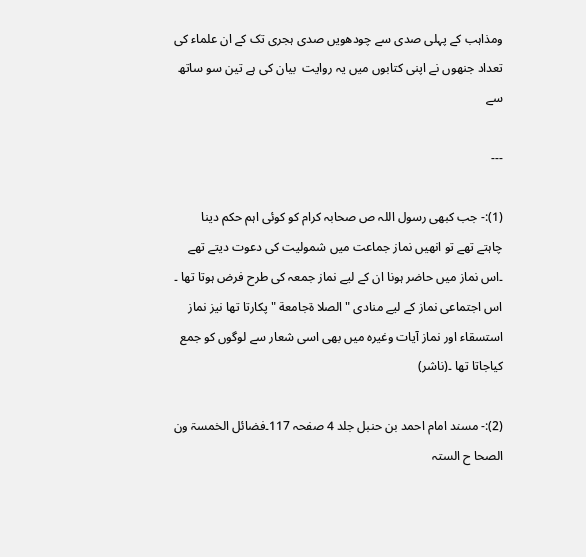ومذاہب کے پہلی صدی سے چودھویں صدی ہجری تک کے ان علماء کی تعداد جنھوں نے اپنی کتابوں میں یہ روایت  بیان کی ہے تین سو ساتھ سے

---

(1):- جب کبھی رسول اللہ ص صحابہ کرام کو کوئی اہم حکم دینا چاہتے تھے تو انھیں نماز جماعت میں شمولیت کی دعوت دیتے تھے ۔اس نماز میں حاضر ہونا ان کے لیے نماز جمعہ کی طرح فرض ہوتا تھا ۔ اس اجتماعی نماز کے لیے منادی " الصلا ۃجامعة " پکارتا تھا نیز نماز استسقاء اور نماز آیات وغیرہ میں بھی اسی شعار سے لوگوں کو جمع کیاجاتا تھا ۔(ناشر)

(2):- مسند امام احمد بن حنبل جلد 4 صفحہ 117۔فضائل الخمسۃ ون الصحا ح الستہ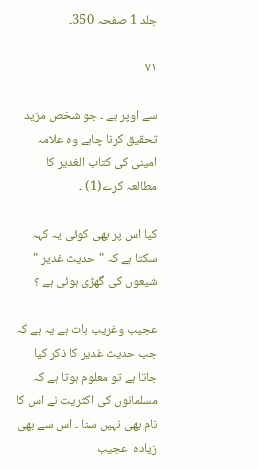جلد 1 صفحہ 350۔

۷۱

سے اوپر ہے ۔ جو شخص مزید تحقیق کرنا چاہے وہ علامہ امینی کی کتاب الغدیر کا مطالعہ کرے(1) ۔

کیا اس پر بھی کوئی یہ کہہ سکتا ہے کہ "حدیث غدیر " شیعوں کی گھڑی ہوئی ہے ؟

عجیب وغریب بات ہے یہ ہے کہ جب حدیث غدیر کا ذکر کیا جاتا ہے تو معلوم ہوتا ہے کہ مسلمانوں کی اکثریت نے اس کا نام بھی نہیں سنا ۔ اس سے بھی زیادہ  عجیب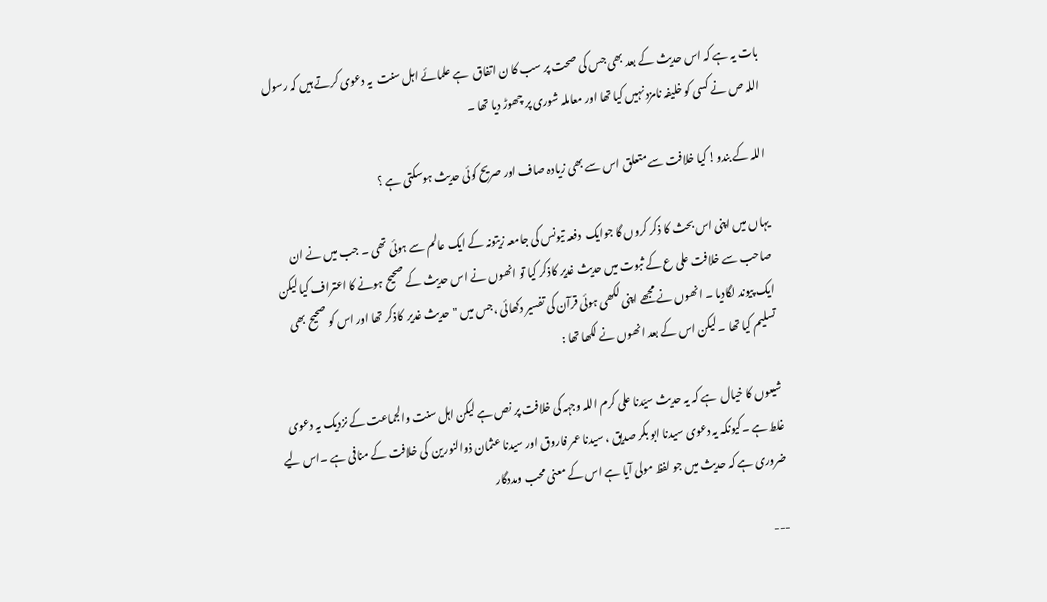بات یہ ہے کہ اس حدیث کے بعد بھی جس کی صحت پر سب کا ن اتفاق  ہے علمائے اہل سنت  یہ دعوی کرتے ہیں کہ رسول اللہ ص نے کسی کو خلیفہ نامزد نہیں کیا تھا اور معاملہ شوری پر چھوڑ دیا تھا ۔

اللہ کے بندو! کیا خلافت سے متعلق اس سے بھی زیادہ صاف اور صریح کوئی حدیث ہوسکتی ہے ؟

یہاں میں اپنی اس بحث کا ذکر کروں گا جوایک  دفعہ تیونس کی جامعہ زیتونہ کے ایک عالم سے ہوئی تھی ۔ جب میں نے ان صاحب سے خلافت علی ع کے ثبوت میں حدیث غدیر کاذکر کیا تو انھوں نے اس حدیث کے صحیح ہونے کا اعتراف کیا لیکن ایک پیوند لگادیا ۔ انھوں نے مجھے اپنی لکھی ہوئی قرآن کی تفسیر دکھائی ،جس میں "حدیث غدیر  کاذکر تھا اور اس کو صحیح بھی تسلیم کیا تھا ۔ لیکن اس کے بعد انھوں نے لکھا تھا :

شیعوں کا خیال  ہے کہ یہ حدیث سیّدنا علی کرم اللہ وجہہ کی خلافت پر نص ہے لیکن اہل سنت والجماعت کے نزدیک یہ دعوی غلط ہے ۔کیونکہ یہ دعوی سیدنا ابو بکر صدیق ، سیدنا عمر فاروق اور سیدنا عثمان ذوالنورین  کی خلافت کے منافی ہے ۔اس لیے ضروری ہے کہ حدیث میں جو لفظ مولی آیا ہے اس کے معنی محب ومددگار

---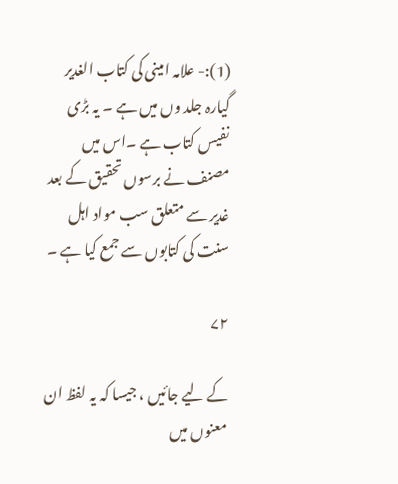(1):- علامہ امینی کی کتاب الغدیر گیارہ جلد وں میں ہے ۔ یہ بڑی نفیس کتاب ہے ۔اس میں مصنف نے برسوں تحقیق کے بعد غدیر سے متعلق سب مواد اہل سنت کی کتابوں سے جمع کیا ہے ۔

۷۲

کے لیے جائیں ، جیسا کہ یہ لفظ ان معنوں میں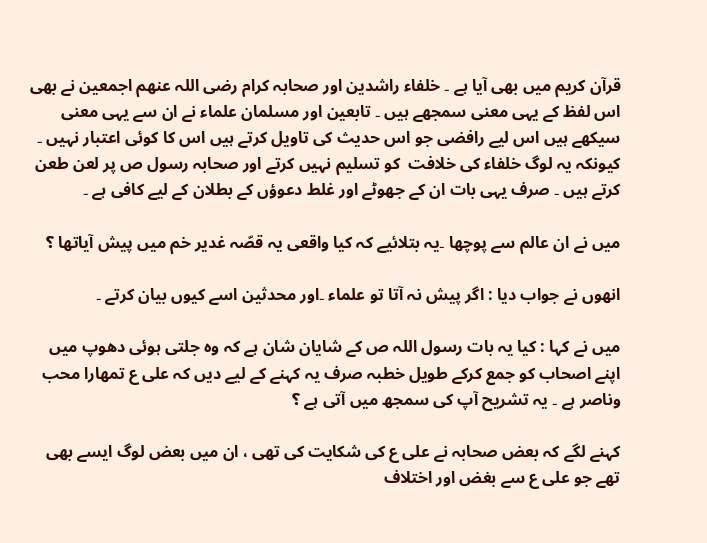قرآن کریم میں بھی آیا ہے ۔ خلفاء راشدین اور صحابہ کرام رضی اللہ عنھم اجمعین نے بھی اس لفظ کے یہی معنی سمجھے ہیں ۔ تابعین اور مسلمان علماء نے ان سے یہی معنی سیکھے ہیں اس لیے رافضی جو اس حدیث کی تاویل کرتے ہیں اس کا کوئی اعتبار نہیں ۔ کیونکہ یہ لوگ خلفاء کی خلافت  کو تسلیم نہیں کرتے اور صحابہ رسول ص پر لعن طعن کرتے ہیں ۔ صرف یہی بات ان کے جھوٹے اور غلط دعوؤں کے بطلان کے لیے کافی ہے ۔

میں نے ان عالم سے پوچھا ۔یہ بتلائیے کہ کیا واقعی یہ قصّہ غدیر خم میں پیش آیاتھا ؟

انھوں نے جواب دیا : اگر پیش نہ آتا تو علماء ۔اور محدثین اسے کیوں بیان کرتے ۔

میں نے کہا : کیا یہ بات رسول اللہ ص کے شایان شان ہے کہ وہ جلتی ہوئی دھوپ میں اپنے اصحاب کو جمع کرکے طویل خطبہ صرف یہ کہنے کے لیے دیں کہ علی ع تمھارا محب وناصر ہے ۔ یہ تشریح آپ کی سمجھ میں آتی ہے ؟

کہنے لگے کہ بعض صحابہ نے علی ع کی شکایت کی تھی ، ان میں بعض لوگ ایسے بھی تھے جو علی ع سے بغض اور اختلاف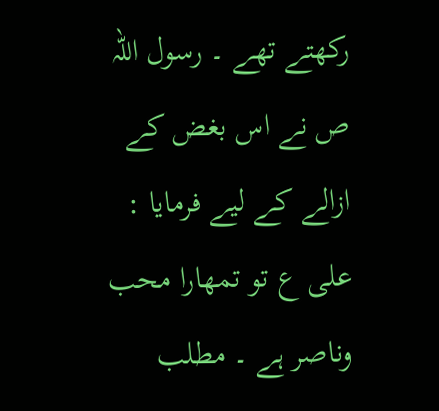رکھتے تھے ۔ رسول اللہ ص نے اس بغض کے ازالے کے لیے فرمایا : علی ع تو تمھارا محب وناصر ہے ۔ مطلب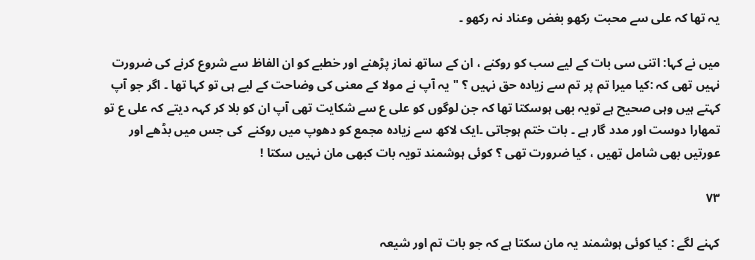یہ تھا کہ علی سے محبت رکھو بغض وعناد نہ رکھو ۔

میں نے کہا: اتنی سی بات کے لیے سب کو روکنے ، ان کے ساتھ نماز پڑھنے اور خطبے کو ان الفاظ سے شروع کرنے کی ضرورت نہیں تھی کہ :کیا میرا تم پر تم سے زیادہ حق نہیں ؟ " یہ آپ نے مولا کے معنی کی وضاحت کے لیے ہی تو کہا تھا ۔ اگر جو آپ کہتے ہیں وہی صحیح ہے تویہ بھی ہوسکتا تھا کہ جن لوگوں کو علی ع سے شکایت تھی آپ ان کو بلا کر کہہ دیتے کہ علی ع تو تمھارا دوست اور مدد گار ہے ۔ بات ختم ہوجاتی ۔ایک لاکھ سے زیادہ مجمع کو دھوپ میں روکنے  کی جس میں بڈھے اور عورتیں بھی شامل تھیں ، کیا ضرورت تھی ؟ کوئی ہوشمند تویہ بات کبھی مان نہیں سکتا !

۷۳

کہنے لگے : کیا کوئی ہوشمند یہ مان سکتا ہے کہ جو بات تم اور شیعہ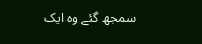سمجھ گئے وہ ایک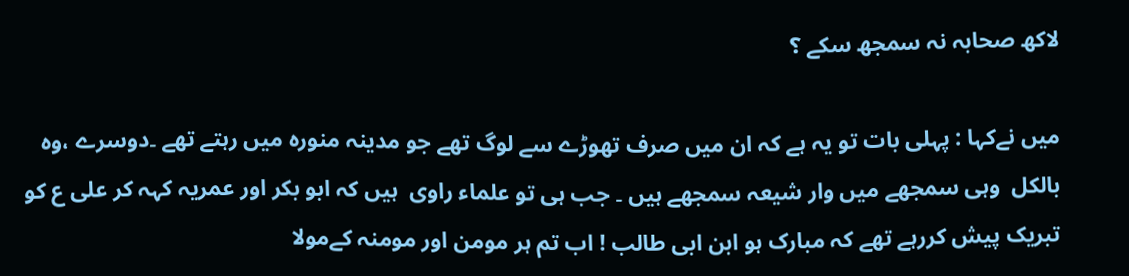لاکھ صحابہ نہ سمجھ سکے ؟

میں نےکہا : پہلی بات تو یہ ہے کہ ان میں صرف تھوڑے سے لوگ تھے جو مدینہ منورہ میں رہتے تھے ۔دوسرے ،وہ بالکل  وہی سمجھے میں وار شیعہ سمجھے ہیں ۔ جب ہی تو علماء راوی  ہیں کہ ابو بکر اور عمریہ کہہ کر علی ع کو تبریک پیش کررہے تھے کہ مبارک ہو ابن ابی طالب ! اب تم ہر مومن اور مومنہ کےمولا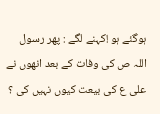ہوگئے ہو !کہنے لگے : پھر رسول اللہ ص کی وفات کے بعد انھوں نے علی ع کی بیعت کیوں نہیں کی ؟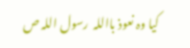کیا وہ نعوذ بااللہ  رسول اللہ ص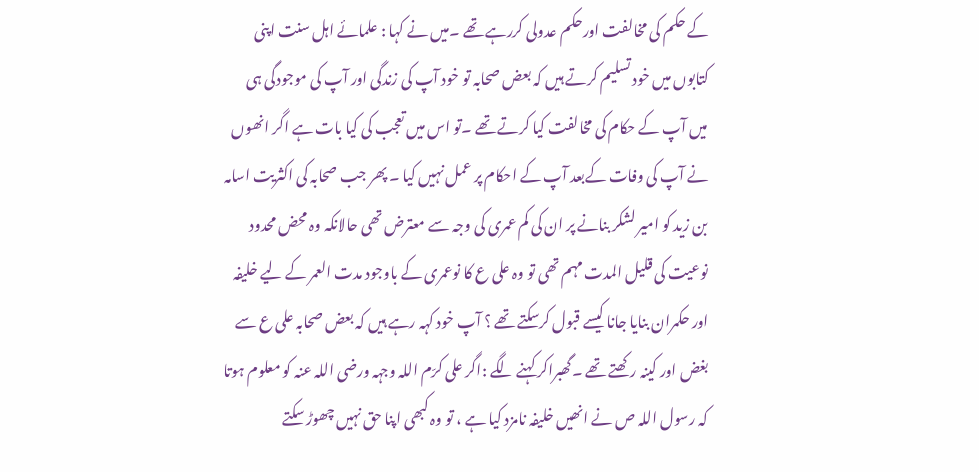کے حکم کی مخالفت اورحکم عدولی کررہے تھے ۔میں نے کہا : علمائے اہل سنت اپنی کتابوں میں خود تسلیم کرتے ہیں کہ بعض صحابہ تو خود آپ کی زندگی اور آپ کی موجودگی ہی  میں آپ کے حکام کی مخالفت کیا کرتے تھے ۔تو اس میں تعجب کی کیا بات ہے اگر انھوں نے آپ کی وفات کےبعد آپ کے احکام پر عمل نہیں کیا ۔ پھر جب صحابہ کی اکثریت اسامہ بن زید کو امیر لشکر بنانے پر ان کی کم عمری کی وجہ سے معترض تھی حالانکہ وہ محض محدود نوعیت کی قلیل المدت مہم تھی تو وہ علی ع کا نوعمری کے باوجود مدت العمر کے لیے خلیفہ اور حکمران بنایا جانا کیسے قبول کرسکتے تھے ؟ آپ خود کہہ رہے ہیں کہ بعض صحابہ علی ع سے بغض اور کینہ رکھتے تھے ۔گھبراکر کہنے لگے :اگر علی کرّم اللہ وجہہ ورضی اللہ عنہ کو معلوم ہوتا کہ رسول اللہ ص نے انھیں خلیفہ نامزد کیا ہے ، تو وہ کبھی اپنا حق نہیں چھوڑ سکتے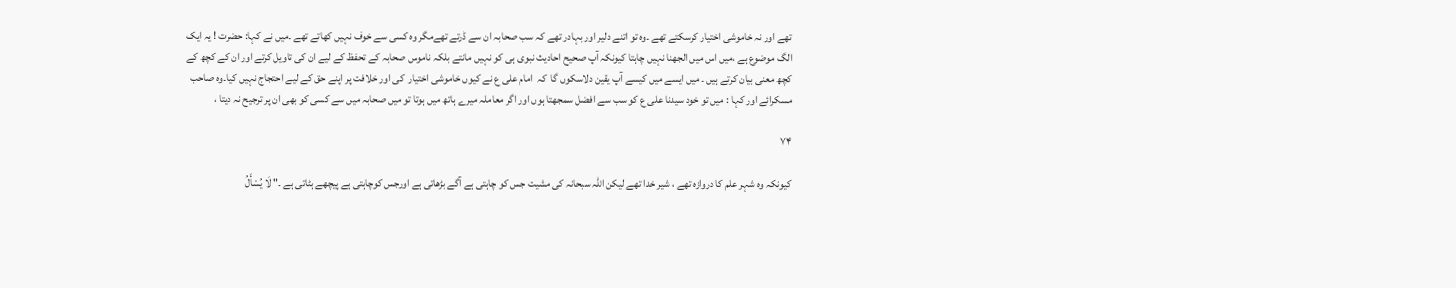تھے اور نہ خاموشی اختیار کرسکتے تھے ۔وہ تو اتنے دلیر اور بہادر تھے کہ سب صحابہ ان سے ڈرتے تھےمگر وہ کسی سے خوف نہیں کھاتے تھے ۔میں نے کہا: حضرت ! یہ ایک الگ موضوع ہے ،میں اس میں الجھنا نہیں چاہتا کیونکہ آپ صحیح احادیث نبوی ہی کو نہیں مانتے بلکہ ناموس صحابہ کے تحفظ کے لیے ان کی تاویل کرتے اور ان کے کچھ کے کچھ معنی بیان کرتے ہیں ۔ میں ایسے میں کیسے آپ یقین دلاسکوں گا  کہ  امام علی ع نے کیوں خاموشی اختیار  کی اور خلافت پر اپنے حق کے لیے احتجاج نہیں کیا۔وہ صاحب مسکرائے اور کہا : میں تو خود سیدنا علی ع کو سب سے افضل سمجھتا ہوں اور اگر معاملہ میرے ہاتھ میں ہوتا تو میں صحابہ میں سے کسی کو بھی ان پر ترجیح نہ دیتا ،

۷۴

کیونکہ وہ شہر علم کا دروازہ تھے ، شیر خدا تھے لیکن اللہ سبحانہ کی مشیت جس کو چاہتی ہے آگے بڑھاتی ہے اورجس کوچاہتی ہے پیچھے ہٹاتی ہے ۔" لَا يُسْأَلُ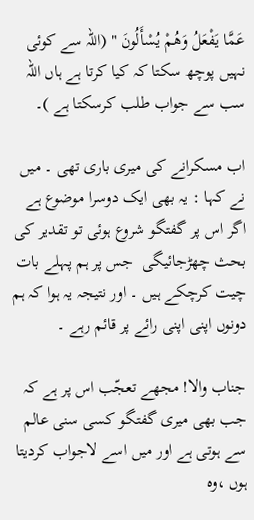عَمَّا يَفْعَلُ وَهُمْ يُسْأَلُونَ " (اللہ سے کوئی نہیں پوچھ سکتا کہ کیا کرتا ہے ہاں اللہ سب سے جواب طلب کرسکتا ہے )۔

اب مسکرانے کی میری باری تھی ۔ میں نے کہا : یہ بھی ایک دوسرا موضوع ہے اگر اس پر گفتگو شروع ہوئی تو تقدیر کی بحث چھڑجائیگی  جس پر ہم پہلے بات چیت کرچکے ہیں ۔ اور نتیجہ یہ ہوا کہ ہم دونوں اپنی اپنی رائے پر قائم رہے ۔

جناب والا! مجھے تعجّب اس پر ہے کہ جب بھی میری گفتگو کسی سنی عالم سے ہوتی ہے اور میں اسے لاجواب کردیتا ہوں ،وہ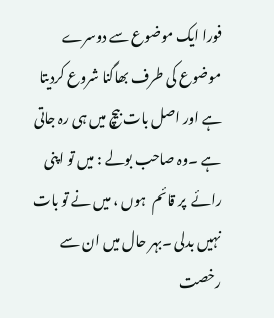فورا ایک موضوع سے دوسرے موضوع کی طرف بھاگنا شروع کردیتا ہے اور اصل بات بیچ میں ہی رہ جاتی ہے ۔وہ صاحب بولے : میں تو اپنی رائے  پر قائم  ہوں ، میں نے تو بات نہیں بدلی ۔بہر حال میں ان سے رخصت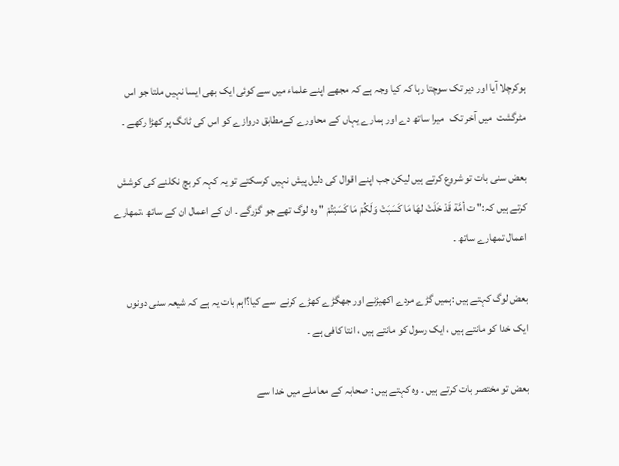ہوکرچلا آیا اور دیر تک سوچتا رہا کہ کیا وجہ ہے کہ مجھے اپنے علماء میں سے کوئی ایک بھی ایسا نہیں ملتا جو اس مٹرگشت  میں آخر تک   میرا ساتھ دے اور ہمارے یہاں کے محاورے کےمطابق دروازے کو اس کی ٹانگ پر کھڑا رکھے ۔

بعض سنی بات تو شروع کرتے ہیں لیکن جب اپنے اقوال کی دلیل پیش نہیں کرسکتے تو یہ کہہ کر بچ نکلنے کی کوشش کرتے ہیں کہ:" ت أمَّة قَدْ خَلَتْ لهَا مَا کَسَبَتْ وَلَکُمْ مَا کَسَبْتُمْ " وہ لوگ تھے جو گزرگے ۔ ان کے اعمال ان کے ساتھ ،تمھارے اعمال تمھارے ساتھ ۔

بعض لوگ کہتے ہیں :ہمیں گڑے مردے اکھیڑنے اور جھگڑے کھڑے کرنے  سے کیا؟اہم بات یہ ہے کہ شیعہ سنی دونوں ایک خدا کو مانتے ہیں ، ایک رسول کو مانتے ہیں ، انتا کافی ہے ۔

بعض تو مختصر بات کرتے ہیں ۔ وہ کہتے ہیں : صحابہ کے معاملے میں خدا سے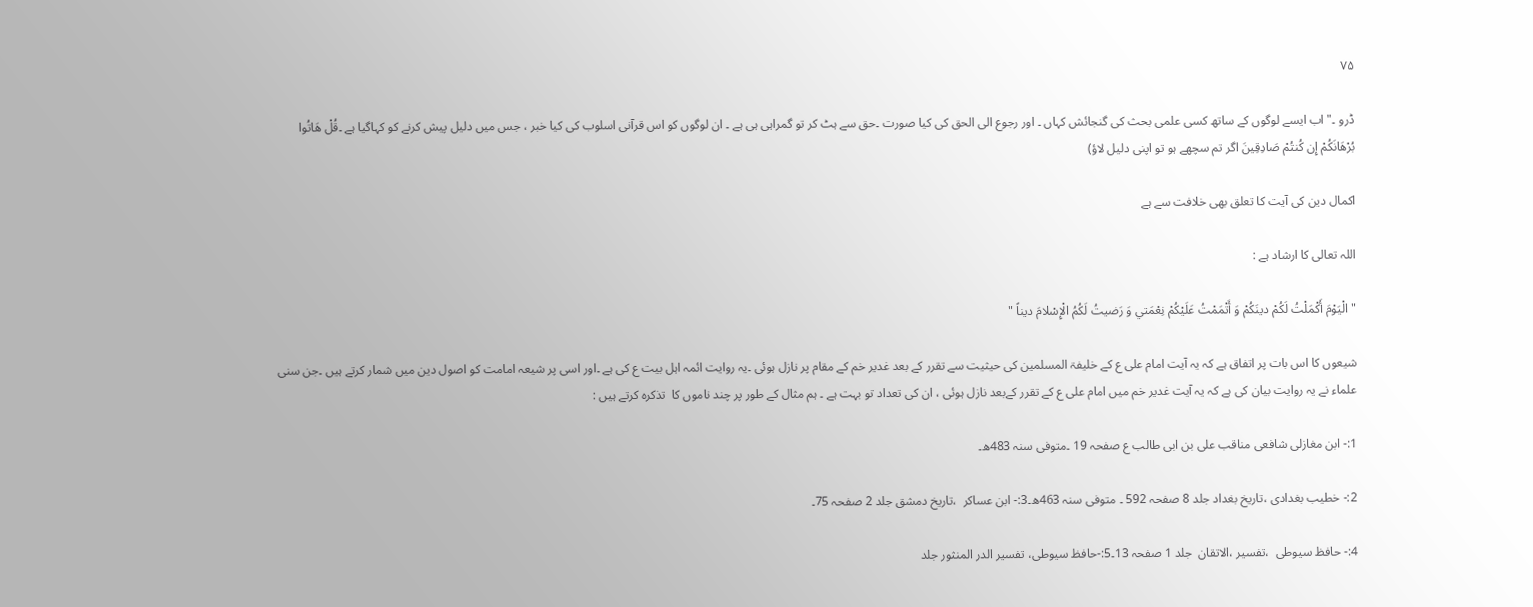۷۵

ڈرو ۔" اب ایسے لوگوں کے ساتھ کسی علمی بحث کی گنجائش کہاں ۔ اور رجوع الی الحق کی کیا صورت ۔حق سے ہٹ کر تو گمراہی ہی ہے ۔ ان لوگوں کو اس قرآنی اسلوب کی کیا خبر ، جس میں دلیل پیش کرنے کو کہاگیا ہے ۔قُلْ هَاتُوا بُرْهَانَكُمْ إِن كُنتُمْ صَادِقِينَ اگر تم سچھے ہو تو اپنی دلیل لاؤ)

اکمال دین کی آیت کا تعلق بھی خلافت سے ہے

اللہ تعالی کا ارشاد ہے :

"الْيَوْمَ أَكْمَلْتُ لَكُمْ دينَكُمْ وَ أَتْمَمْتُ عَلَيْكُمْ نِعْمَتي وَ رَضيتُ لَكُمُ الْإِسْلامَ ديناً "

شیعوں کا اس بات پر اتفاق ہے کہ یہ آیت امام علی ع کے خلیفۃ المسلمین کی حیثیت سے تقرر کے بعد غدیر خم کے مقام پر نازل ہوئی ۔یہ روایت ائمہ اہل بیت ع کی ہے ۔اور اسی پر شیعہ امامت کو اصول دین میں شمار کرتے ہیں ۔جن سنی علماء نے یہ روایت بیان کی ہے کہ یہ آیت غدیر خم میں امام علی ع کے تقرر کےبعد نازل ہوئی ، ان کی تعداد تو بہت ہے ۔ ہم مثال کے طور پر چند ناموں کا  تذکرہ کرتے ہیں :

1:- ابن مغازلی شافعی مناقب علی بن ابی طالب ع صفحہ 19 ۔متوفی سنہ 483ھ۔

2:- خطیب بغدادی ،تاریخ بغداد جلد 8 صفحہ 592 ۔ متوفی سنہ 463ھ۔3:- ابن عساکر  ،تاریخ دمشق جلد 2 صفحہ 75۔

4:- حافظ سیوطی  ،تفسیر ،الاتقان  جلد 1 صفحہ 13۔5:-حافظ سیوطی، تفسیر الدر المنثور جلد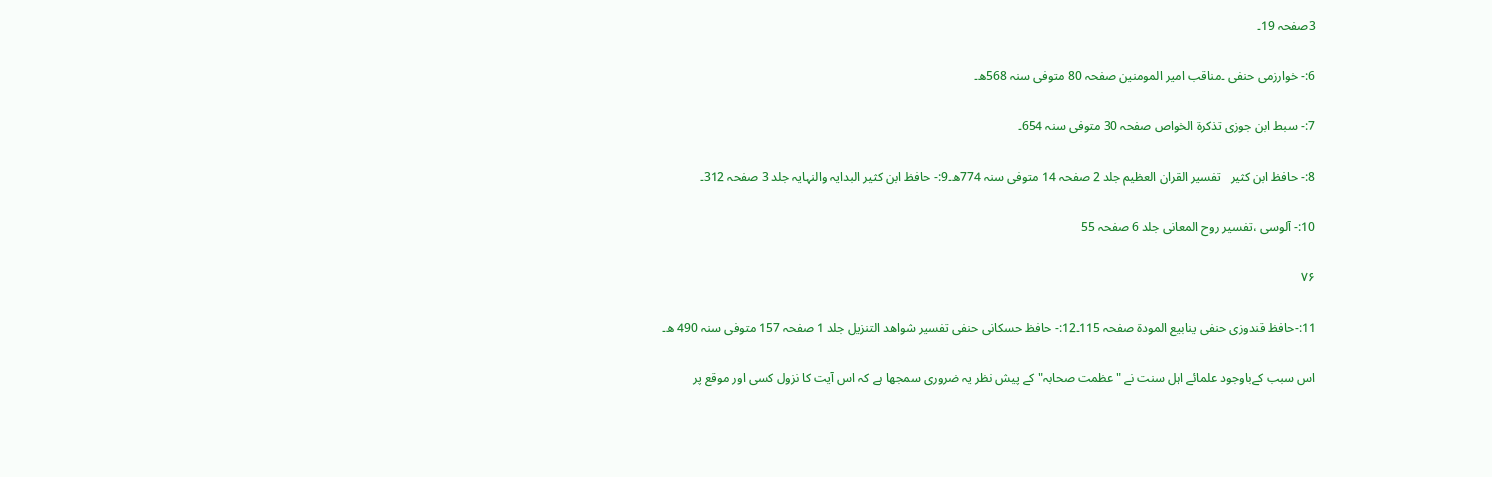3صفحہ 19۔

6:- خوارزمی حنفی ۔مناقب امیر المومنین صفحہ 80 متوفی سنہ 568ھ۔

7:- سبط ابن جوزی تذکرۃ الخواص صفحہ 30 متوفی سنہ 654۔

8:- حافظ ابن کثیر   تفسیر القران العظیم جلد 2 صفحہ 14 متوفی سنہ 774ھ۔9:- حافظ ابن کثیر البدایہ والنہایہ جلد 3 صفحہ 312۔

10:- آلوسی ،تفسیر روح المعانی جلد 6 صفحہ 55

۷۶

11:-حافظ قندوزی حنفی ینابیع المودۃ صفحہ 115۔12:- حافظ حسکانی حنفی تفسیر شواھد التنزیل جلد 1 صفحہ 157 متوفی سنہ 490 ھ۔

اس سبب کےباوجود علمائے اہل سنت نے "عظمت صحابہ" کے پیش نظر یہ ضروری سمجھا ہے کہ اس آیت کا نزول کسی اور موقع پر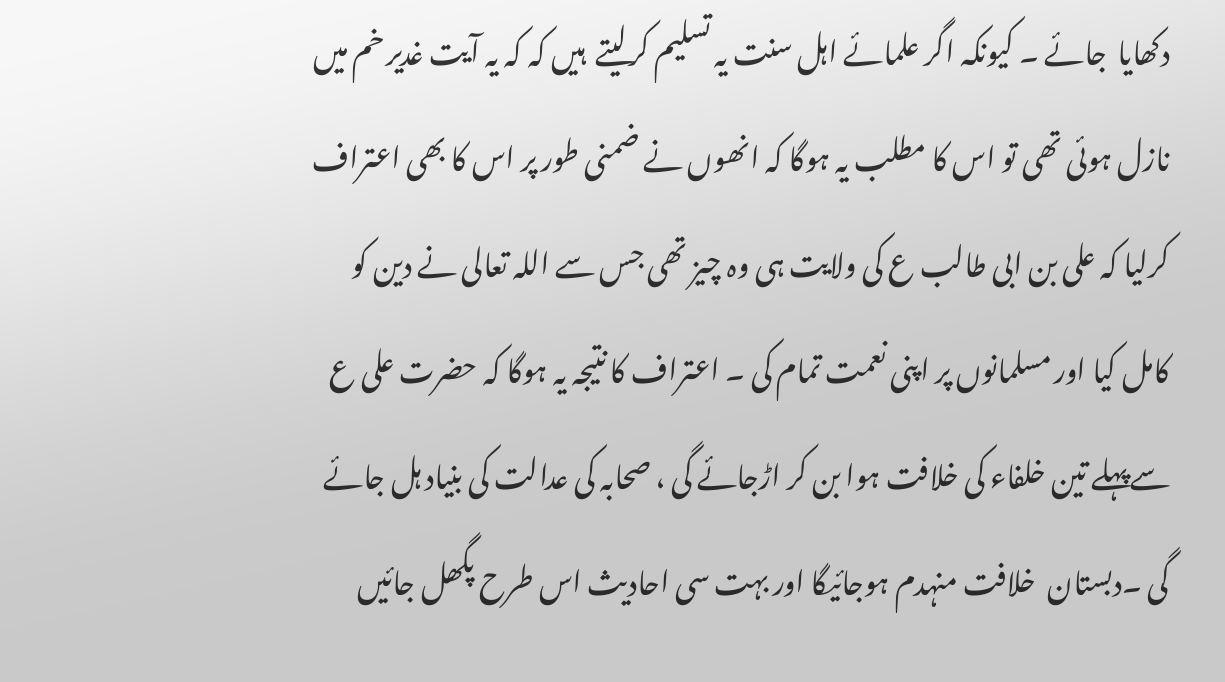دکھایا  جائے ۔ کیونکہ اگر علمائے اہل سنت یہ تسلیم کرلیتے  ہیں کہ کہ یہ آیت غدیر خم میں نازل ہوئی تھی تو اس کا مطلب یہ ہوگا کہ انھوں نے ضمنی طور پر اس کا بھی اعتراف کرلیا کہ علی بن ابی طالب ع کی ولایت ہی وہ چیز تھی جس سے اللہ تعالی نے دین کو کامل کیا اور مسلمانوں پر اپنی نعمت تمام کی ۔ اعتراف کا نتیجہ یہ ہوگا کہ حضرت علی ع سےپہلے تین خلفاء کی خلافت ہوا بن کر اڑجائے گی ، صحابہ کی عدالت کی بنیاد ہل جائے گی ۔دبستان  خلافت منہدم ہوجائیگا اور بہت سی احادیث اس طرح پگھل جائیں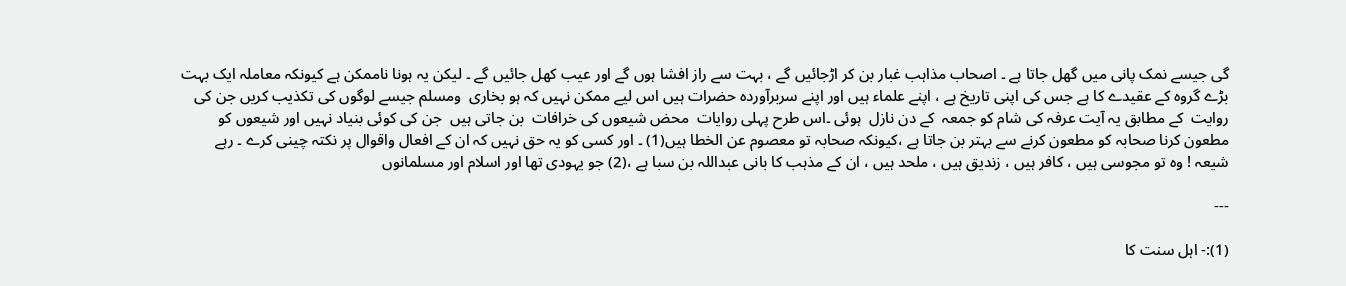گی جیسے نمک پانی میں گھل جاتا ہے ۔ اصحاب مذاہب غبار بن کر اڑجائیں گے ، بہت سے راز افشا ہوں گے اور عیب کھل جائیں گے ۔ لیکن یہ ہونا ناممکن ہے کیونکہ معاملہ ایک بہت بڑے گروہ کے عقیدے کا ہے جس کی اپنی تاریخ ہے ، اپنے علماء ہیں اور اپنے سربرآوردہ حضرات ہیں اس لیے ممکن نہیں کہ ہو بخاری  ومسلم جیسے لوگوں کی تکذیب کریں جن کی روایت  کے مطابق یہ آیت عرفہ کی شام کو جمعہ  کے دن نازل  ہوئی ۔اس طرح پہلی روایات  محض شیعوں کی خرافات  بن جاتی ہیں  جن کی کوئی بنیاد نہیں اور شیعوں کو مطعون کرنا صحابہ کو مطعون کرنے سے بہتر بن جاتا ہے ،کیونکہ صحابہ تو معصوم عن الخطا ہیں(1) ۔ اور کسی کو یہ حق نہیں کہ ان کے افعال واقوال پر نکتہ چینی کرے ۔ رہے شیعہ ! وہ تو مجوسی ہیں ، کافر ہیں ، زندیق ہیں ، ملحد ہیں ، ان کے مذہب کا بانی عبداللہ بن سبا ہے ،(2) جو یہودی تھا اور اسلام اور مسلمانوں

---

(1):- اہل سنت کا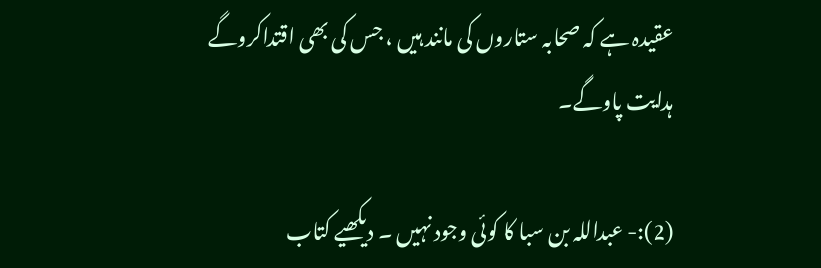عقیدہ ہے کہ صحابہ ستاروں کی مانند ہیں ، جس کی بھی اقتداکروگے ہدایت پاوگے۔

(2):- عبداللہ بن سبا کا کوئی وجود نہیں ۔ دیکھیے کتاب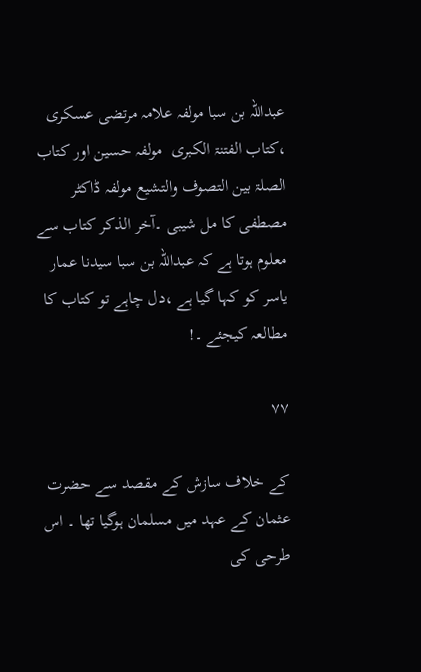عبداللہ بن سبا مولفہ علامہ مرتضی عسکری ،کتاب الفتنۃ الکبری  مولفہ حسین اور کتاب الصلۃ بین التصوف والتشیع مولفہ ڈاکٹر مصطفی کا مل شیبی ۔آخر الذکر کتاب سے معلوم ہوتا ہے کہ عبداللہ بن سبا سیدنا عمار یاسر کو کہا گیا ہے ،دل چاہے تو کتاب کا مطالعہ کیجئے ۔!

۷۷

کے خلاف سازش کے مقصد سے حضرت عثمان کے عہد میں مسلمان ہوگیا تھا ۔ اس طرحی کی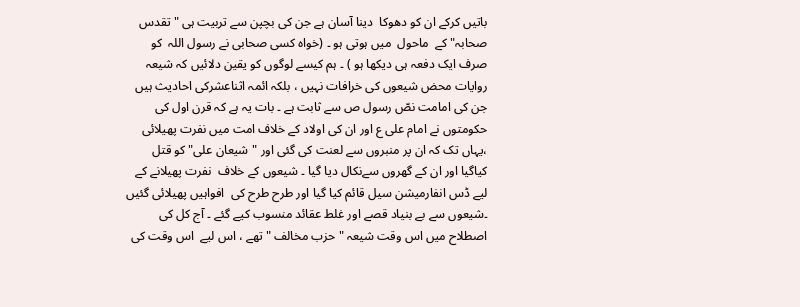باتیں کرکے ان کو دھوکا  دینا آسان ہے جن کی بچپن سے تربیت ہی " تقدس صحابہ" کے  ماحول  میں ہوتی ہو ۔ (خواہ کسی صحابی نے رسول اللہ  کو صرف ایک دفعہ ہی دیکھا ہو ) ۔ ہم کیسے لوگوں کو یقین دلائیں کہ شیعہ روایات محض شیعوں کی خرافات نہیں ، بلکہ ائمہ اثناعشرکی احادیث ہیں جن کی امامت نصّ رسول ص سے ثابت ہے ۔ بات یہ ہے کہ قرن اول کی حکومتوں نے امام علی ع اور ان کی اولاد کے خلاف امت میں نفرت پھیلائی ،یہاں تک کہ ان پر منبروں سے لعنت کی گئی اور "شیعان علی" کو قتل کیاگیا اور ان کے گھروں سےنکال دیا گیا ۔ شیعوں کے خلاف  نفرت پھیلانے کے لیے ڈس انفارمیشن سیل قائم کیا گیا اور طرح طرح کی  افواہیں پھیلائی گئیں ۔شیعوں سے بے بنیاد قصے اور غلط عقائد منسوب کیے گئے ۔ آج کل کی اصطلاح میں اس وقت شیعہ " حزب مخالف " تھے ، اس لیے  اس وقت کی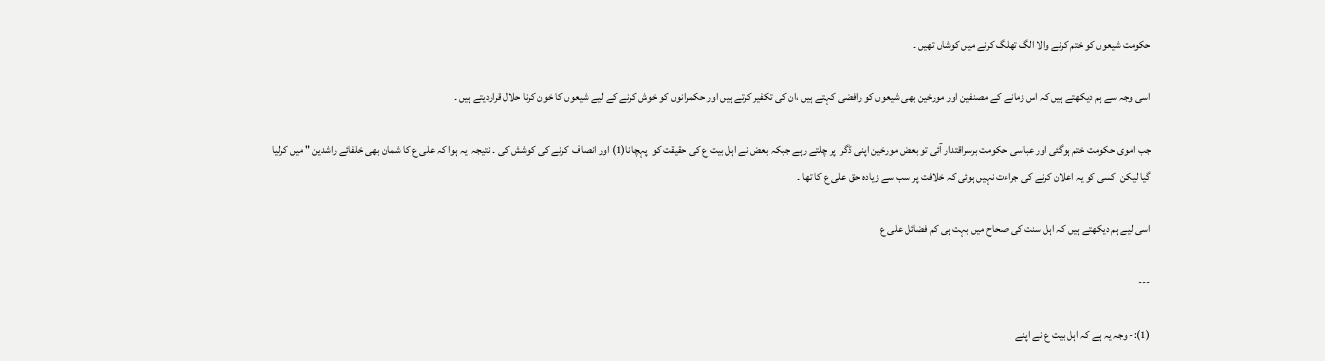حکومت شیعوں کو ختم کرنے والا الگ تھلگ کرنے میں کوشاں تھیں ۔

اسی وجہ سے ہم دیکھتے ہیں کہ اس زمانے کے مصنفین اور مورخین بھی شیعوں کو رافضی کہتے ہیں ،ان کی تکفیر کرتے ہیں اور حکمرانوں کو خوش کرنے کے لیے شیعوں کا خون کرنا حلال قراردیتے ہیں ۔

جب اموی حکومت ختم ہوگئی اور عباسی حکومت برسراقتدار آئی تو بعض مورخین اپنی ڈگر  پر چلتے رہے جبکہ بعض نے اہل بیت ع کی حقیقت کو  پہچانا(1) اور انصاف  کرنے کی کوشش کی ۔ نتیجہ  یہ ہوا کہ علی ع کا شمان بھی خلفائے راشدین " میں کرلیا گیا لیکن  کسی کو یہ اعلان کرنے کی جراءت نہیں ہوئی کہ خلافت پر سب سے زیادہ حق علی ع کا تھا ۔

اسی لیے ہم دیکھتے ہیں کہ اہل سنت کی صحاح میں بہت ہی کم فضائل علی ع

---

(1):- وجہ یہ ہے کہ اہل بیت ع نے اپنے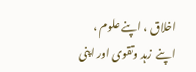اخلاق ، اپنے علوم ، اپنے  زہد وتقوی اور اپنی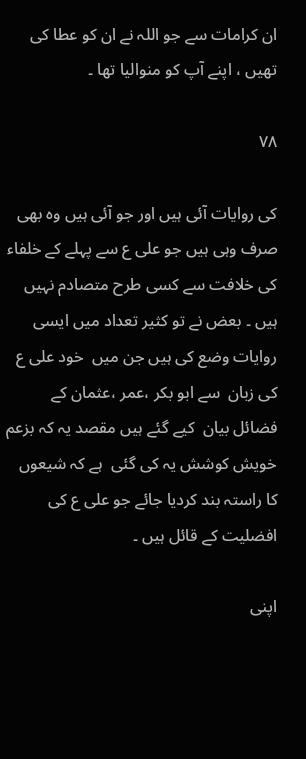ان کرامات سے جو اللہ نے ان کو عطا کی تھیں ، اپنے آپ کو منوالیا تھا ۔

۷۸

کی روایات آئی ہیں اور جو آئی ہیں وہ بھی صرف وہی ہیں جو علی ع سے پہلے کے خلفاء کی خلافت سے کسی طرح متصادم نہیں ہیں ۔ بعض نے تو کثیر تعداد میں ایسی روایات وضع کی ہیں جن میں  خود علی ع کی زبان  سے ابو بکر ،عمر ،عثمان کے فضائل بیان  کیے گئے ہیں مقصد یہ کہ بزعم خویش کوشش یہ کی گئی  ہے کہ شیعوں  کا راستہ بند کردیا جائے جو علی ع کی افضلیت کے قائل ہیں ۔

اپنی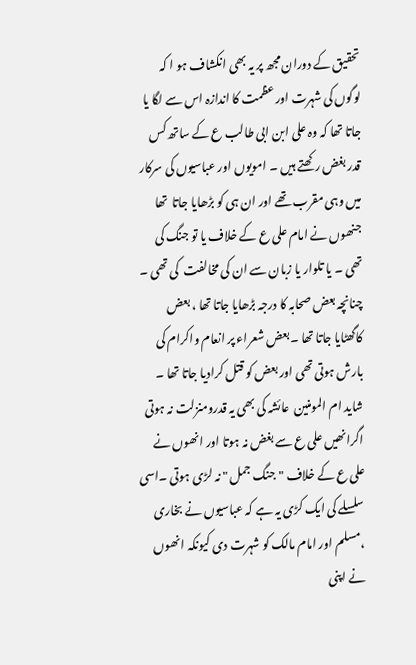تحقیق کے دوران مجھ پر یہ بھی انکشاف ہو ا کہ لوگوں کی شہرت اور عظمت کا اندازہ اس سے لگا یا جاتا تھا کہ وہ علی ابن ابی طالب ع کے ساتھ کس قدر بغض رکھتے ہیں ۔ امویوں اور عباسیوں کی سرکار میں وہی مقرب تھے اور ان ہی کو بڑھایا جاتا  تھا جنھوں نے امام علی ع کے خلاف یا تو جنگ کی تھی ۔ یا تلوار یا زبان سے ان کی مخالفت  کی تھی ۔ چنانچہ بعض صحابہ کا درجہ بڑھایا جاتا تھا ، بعض کاگھٹایا جاتا تھا ۔بعض شعراء پر انعام واکرام کی بارش ہوتی تھی اور بعض کو قتل کرادیا جاتا تھا ۔ شاید ام المومنین  عائشہ کی بھی یہ قدرومنزلت نہ ہوتی اگرانھیں علی ع سے بغض نہ ہوتا اور انھوں نے علی ع کے خلاف "جنگ جمل " نہ لڑی ہوتی ۔اسی سلسلے کی ایک کڑی یہ ہے کہ عباسیوں نے بخاری ،مسلم اور امام مالک کو شہرت دی کیونکہ انھوں نے اپنی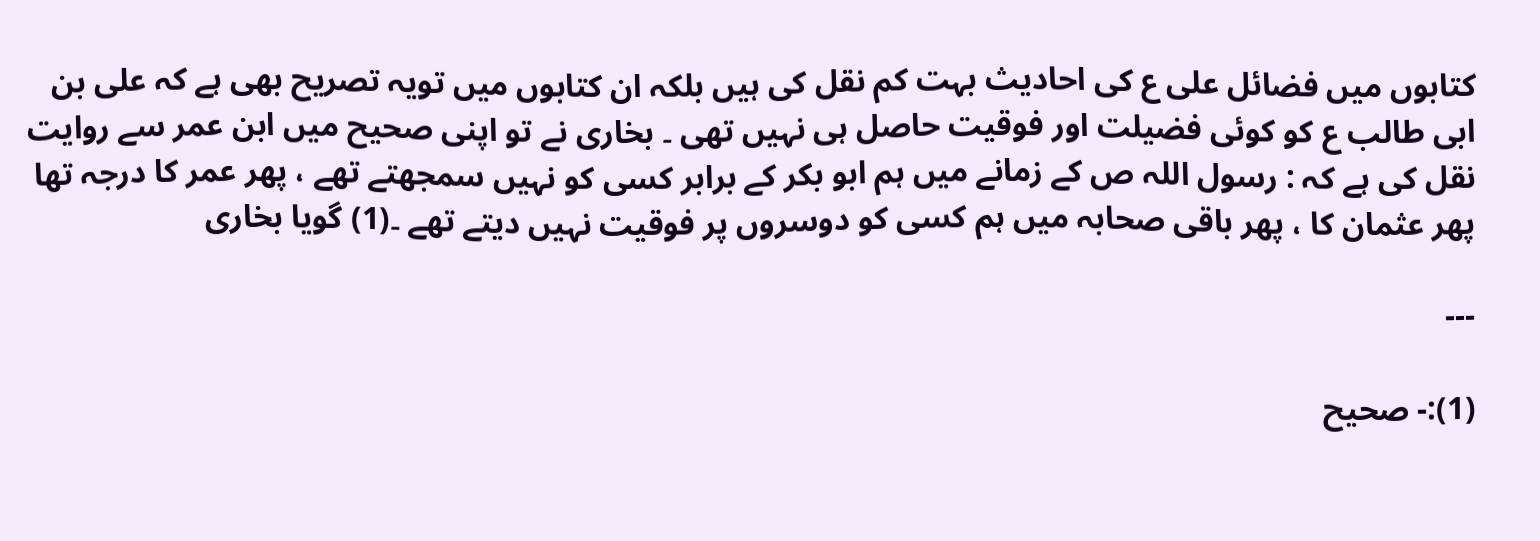کتابوں میں فضائل علی ع کی احادیث بہت کم نقل کی ہیں بلکہ ان کتابوں میں تویہ تصریح بھی ہے کہ علی بن ابی طالب ع کو کوئی فضیلت اور فوقیت حاصل ہی نہیں تھی ۔ بخاری نے تو اپنی صحیح میں ابن عمر سے روایت نقل کی ہے کہ : رسول اللہ ص کے زمانے میں ہم ابو بکر کے برابر کسی کو نہیں سمجھتے تھے ، پھر عمر کا درجہ تھا پھر عثمان کا ، پھر باقی صحابہ میں ہم کسی کو دوسروں پر فوقیت نہیں دیتے تھے ۔(1) گویا بخاری

---

(1):- صحیح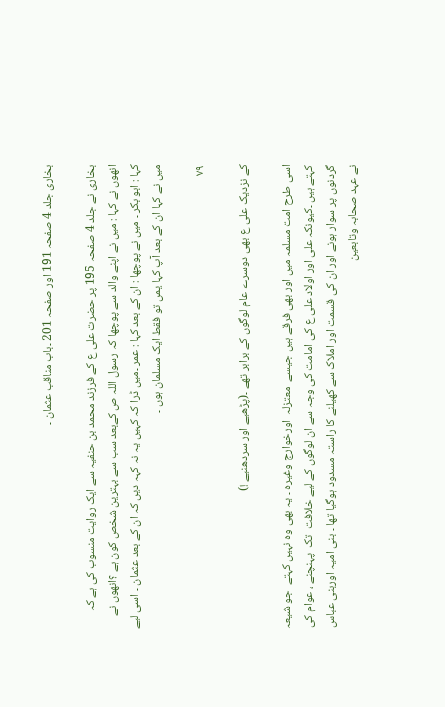بخاری جلد 4 صفحہ 191 اور صفحہ 201 ۔باب مناقب عثمان ۔

بخاری نے جلد 4 صفحہ 195 پر حضرت علی ع کے فرزند محمد بن حنفیہ سے ایک روایت منسوب کی ہے کہ انھوں نے کہا : میں نے اپنے والد سے پوچھا کہ رسول اللہ ص کےبعد سب سے بہترین شخص کون ہے ؟انھوں نے کہا : ابو بکر ۔ میں نے پوچھا : ان کے بعد کہا : عمر ۔میں ڈرا کہ کہیں یہ نہ کہہ دیں کہ ان کے بعد عثمان ۔ اسی لیے میں نے کہا ان کے بعد آپ کہا یمں تو فقط ایک مسلمان ہوں ۔

۷۹

کے نزدیک علی ع بھی دوسرے عام لوگوں کے برابر تھے ۔(پڑھیے اور سردھنیے !)

اسی طرح امت مسلمہ میں اور بھی فرقے ہیں جیسے  معتزلہ  اورخوارج وغیرہ ۔ یہ بھی وہ نہیں کہتے  جو شیعہ کہتے ہیں ۔کیونکہ علی اور اولاد علی ع کی امامت کی وجہ سے ان لوگوں کے لیے خلافت  تک  پہنچنے ، عوام کی گردنوں پر سوار ہونے اور ان کی قسمت اور املاک سے کھیلنے کا راستہ مسدود ہوگیا تھا ۔ بنی امیہ اوربنی عباس نے عہد صحابہ وتابعین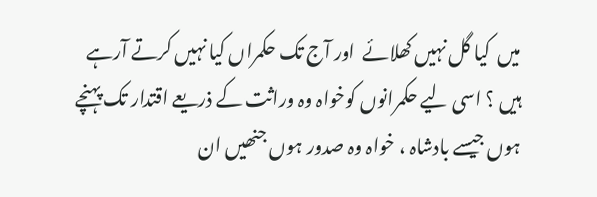میں  کیا گل نہیں کھلائے  اور آج تک حکمراں کیا نہیں کرتے آرہے ہیں ؟ اسی لیے حکمرانوں کوخواہ وہ وراثت کے ذریعے اقتدار تک پہنچے ہوں جیسے بادشاہ ، خواہ وہ صدور ہوں جنھیں ان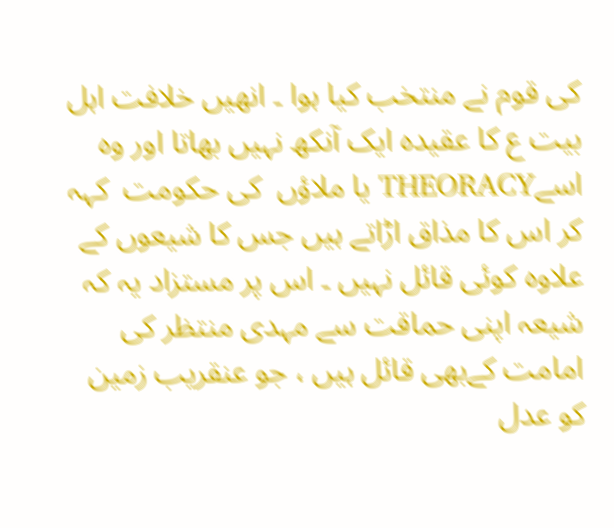کی قوم نے منتخب کیا ہوا ۔ انھیں خلافت اہل بیت ع کا عقیدہ ایک آنکھ نہیں بھاتا اور وہ اسےTHEORACY یا ملاؤں  کی حکومت  کہہ کر اس کا مذاق اڑاتے ہیں جس کا شیعوں کے علاوہ کوئی قائل نہیں ۔ اس پر مستزاد یہ کہ شیعہ اپنی حماقت سے مہدی منتظر کی امامت کےبھی قائل ہیں ، جو عنقریب زمین  کو عدل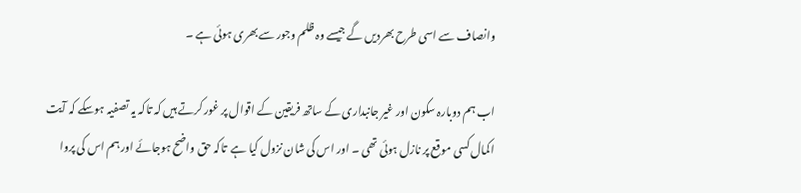وانصاف سے اسی طرح بھردیں گے جیسے وہ ظلم وجور سے بھری ہوئی ہے ۔

اب ہم دوبارہ سکون اور غیر جانبداری کے ساتھ فریقین کے اقوال پر غور کرتے ہیں کہ تاکہ یہ تصفیہ ہوسکے کہ آیت اکمال کسی موقع پر نازل ہوئی تھی ۔ اور اس کی شان نزول کیا ہے  تاکہ حق واضح ہوجائے اور ہم اس کی پروا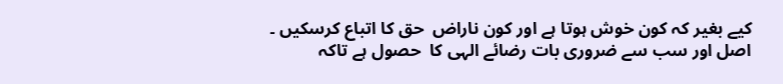کیے بغیر کہ کون خوش ہوتا ہے اور کون ناراض  حق کا اتباع کرسکیں ۔ اصل اور سب سے ضروری بات رضائے الہی کا  حصول ہے تاکہ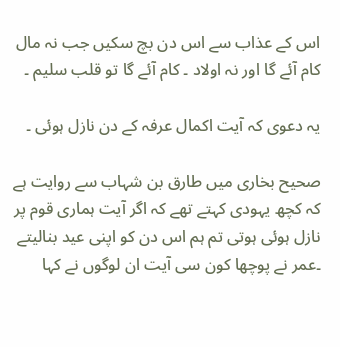اس کے عذاب سے اس دن بچ سکیں جب نہ مال کام آئے گا اور نہ اولاد ۔ کام آئے گا تو قلب سلیم ۔

یہ دعوی کہ آیت اکمال عرفہ کے دن نازل ہوئی ۔

صحیح بخاری میں طارق بن شہاب سے روایت ہے کہ کچھ یہودی کہتے تھے کہ اگر آیت ہماری قوم پر نازل ہوئی ہوتی تم ہم اس دن کو اپنی عید بنالیتے ۔عمر نے پوچھا کون سی آیت ان لوگوں نے کہا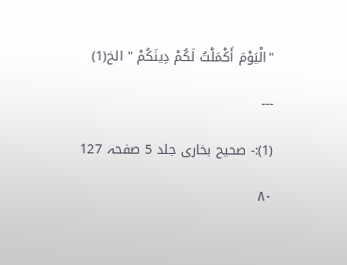"الْيَوْمَ أَكْمَلْتُ لَكُمْ دِينَكُمْ " الخ(1)

---

(1):- صحیح بخاری جلد 5 صفحہ 127

۸۰